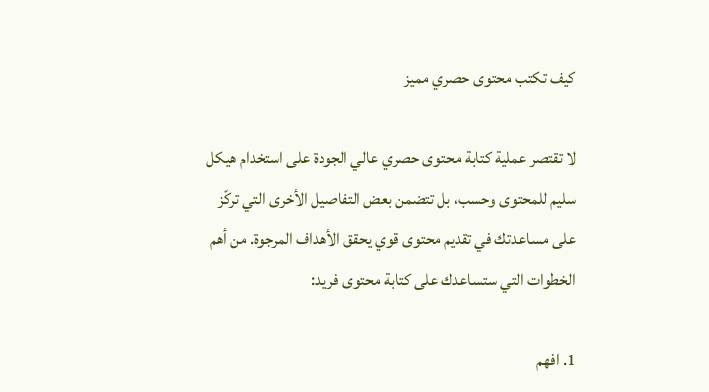كيف تكتب محتوى حصري مميز

لا تقتصر عملية كتابة محتوى حصري عالي الجودة على استخدام هيكل سليم للمحتوى وحسب، بل تتضمن بعض التفاصيل الأخرى التي تركّز على مساعدتك في تقديم محتوى قوي يحقق الأهداف المرجوة. من أهم الخطوات التي ستساعدك على كتابة محتوى فريد:

1. افهم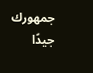جمهورك جيدًا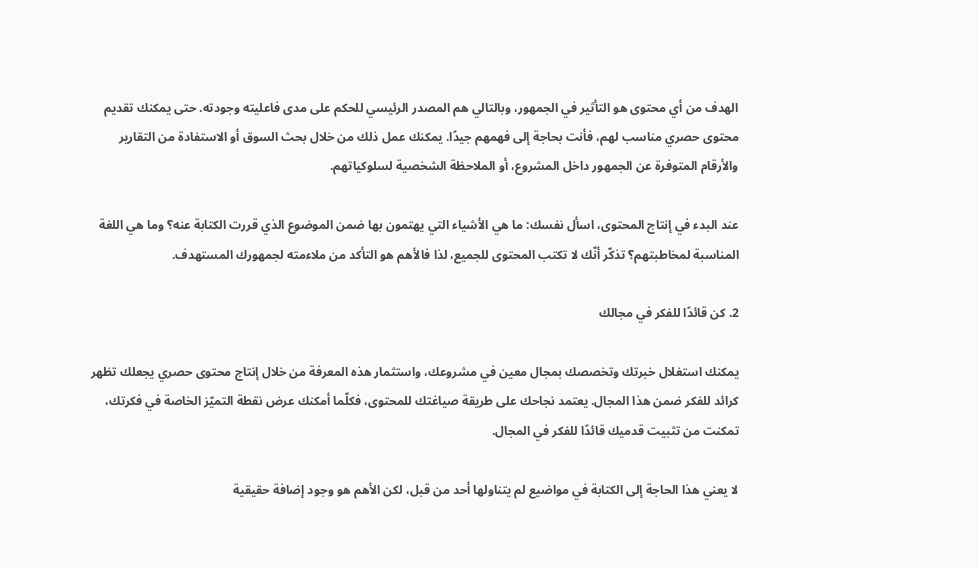الهدف من أي محتوى هو التأثير في الجمهور، وبالتالي هم المصدر الرئيسي للحكم على مدى فاعليته وجودته. حتى يمكنك تقديم محتوى حصري مناسب لهم، فأنت بحاجة إلى فهمهم جيدًا. يمكنك عمل ذلك من خلال بحث السوق أو الاستفادة من التقارير والأرقام المتوفرة عن الجمهور داخل المشروع، أو الملاحظة الشخصية لسلوكياتهم.

عند البدء في إنتاج المحتوى، اسأل نفسك: ما هي الأشياء التي يهتمون بها ضمن الموضوع الذي قررت الكتابة عنه؟ وما هي اللغة المناسبة لمخاطبتهم؟ تذكّر أنّك لا تكتب المحتوى للجميع، لذا فالأهم هو التأكد من ملاءمته لجمهورك المستهدف.

2. كن قائدًا للفكر في مجالك

يمكنك استغلال خبرتك وتخصصك بمجال معين في مشروعك، واستثمار هذه المعرفة من خلال إنتاج محتوى حصري يجعلك تظهر كرائد للفكر ضمن هذا المجال. يعتمد نجاحك على طريقة صياغتك للمحتوى، فكلّما أمكنك عرض نقطة التميّز الخاصة في فكرتك، تمكنت من تثبيت قدميك قائدًا للفكر في المجال.

لا يعني هذا الحاجة إلى الكتابة في مواضيع لم يتناولها أحد من قبل، لكن الأهم هو وجود إضافة حقيقية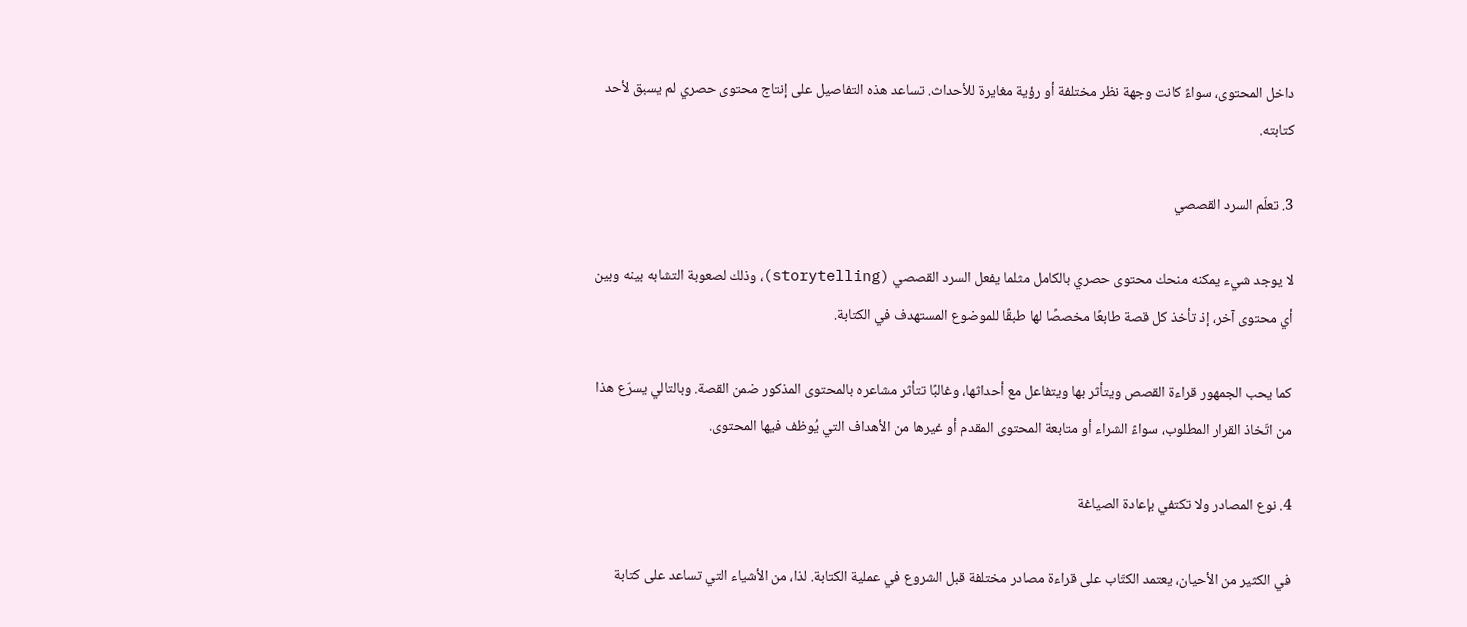داخل المحتوى، سواءً كانت وجهة نظر مختلفة أو رؤية مغايرة للأحداث. تساعد هذه التفاصيل على إنتاج محتوى حصري لم يسبق لأحد كتابته.

3. تعلّم السرد القصصي

لا يوجد شيء يمكنه منحك محتوى حصري بالكامل مثلما يفعل السرد القصصي (storytelling)، وذلك لصعوبة التشابه بينه وبين أي محتوى آخر، إذ تأخذ كل قصة طابعًا مخصصًا لها طبقًا للموضوع المستهدف في الكتابة.

كما يحب الجمهور قراءة القصص ويتأثر بها ويتفاعل مع أحداثها، وغالبًا تتأثر مشاعره بالمحتوى المذكور ضمن القصة. وبالتالي يسرّع هذا من اتّخاذ القرار المطلوب، سواءً الشراء أو متابعة المحتوى المقدم أو غيرها من الأهداف التي يُوظف فيها المحتوى.

4. نوع المصادر ولا تكتفي بإعادة الصياغة

في الكثير من الأحيان، يعتمد الكتّاب على قراءة مصادر مختلفة قبل الشروع في عملية الكتابة. لذا، من الأشياء التي تساعد على كتابة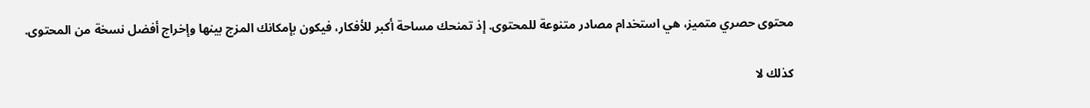محتوى حصري متميز، هي استخدام مصادر متنوعة للمحتوى. إذ تمنحك مساحة أكبر للأفكار، فيكون بإمكانك المزج بينها وإخراج أفضل نسخة من المحتوى.

كذلك لا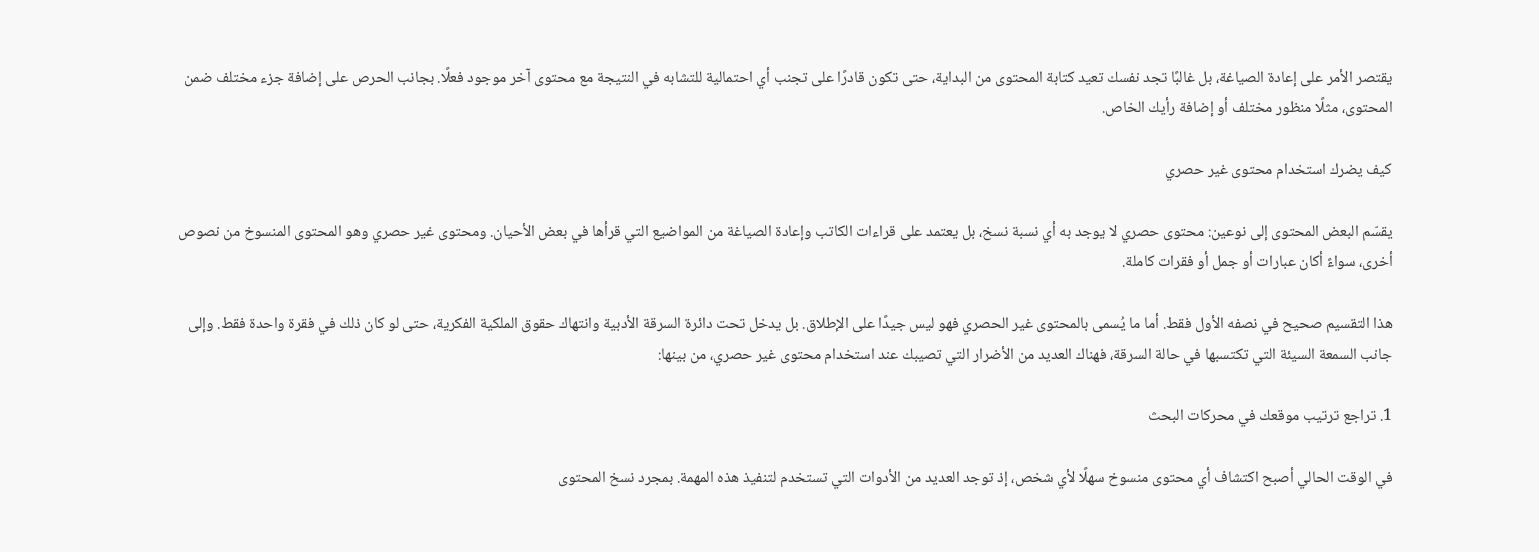يقتصر الأمر على إعادة الصياغة، بل غالبًا تجد نفسك تعيد كتابة المحتوى من البداية، حتى تكون قادرًا على تجنب أي احتمالية للتشابه في النتيجة مع محتوى آخر موجود فعلًا. بجانب الحرص على إضافة جزء مختلف ضمن المحتوى، مثلًا منظور مختلف أو إضافة رأيك الخاص.

كيف يضرك استخدام محتوى غير حصري

يقسّم البعض المحتوى إلى نوعين: محتوى حصري لا يوجد به أي نسبة نسخ، بل يعتمد على قراءات الكاتب وإعادة الصياغة من المواضيع التي قرأها في بعض الأحيان. ومحتوى غير حصري وهو المحتوى المنسوخ من نصوص أخرى، سواءً أكان عبارات أو جمل أو فقرات كاملة.

هذا التقسيم صحيح في نصفه الأول فقط. أما ما يُسمى بالمحتوى غير الحصري فهو ليس جيدًا على الإطلاق. بل يدخل تحت دائرة السرقة الأدبية وانتهاك حقوق الملكية الفكرية، حتى لو كان ذلك في فقرة واحدة فقط. وإلى جانب السمعة السيئة التي تكتسبها في حالة السرقة، فهناك العديد من الأضرار التي تصيبك عند استخدام محتوى غير حصري، من بينها:

1. تراجع ترتيب موقعك في محركات البحث

في الوقت الحالي أصبح اكتشاف أي محتوى منسوخ سهلًا لأي شخص، إذ توجد العديد من الأدوات التي تستخدم لتنفيذ هذه المهمة. بمجرد نسخ المحتوى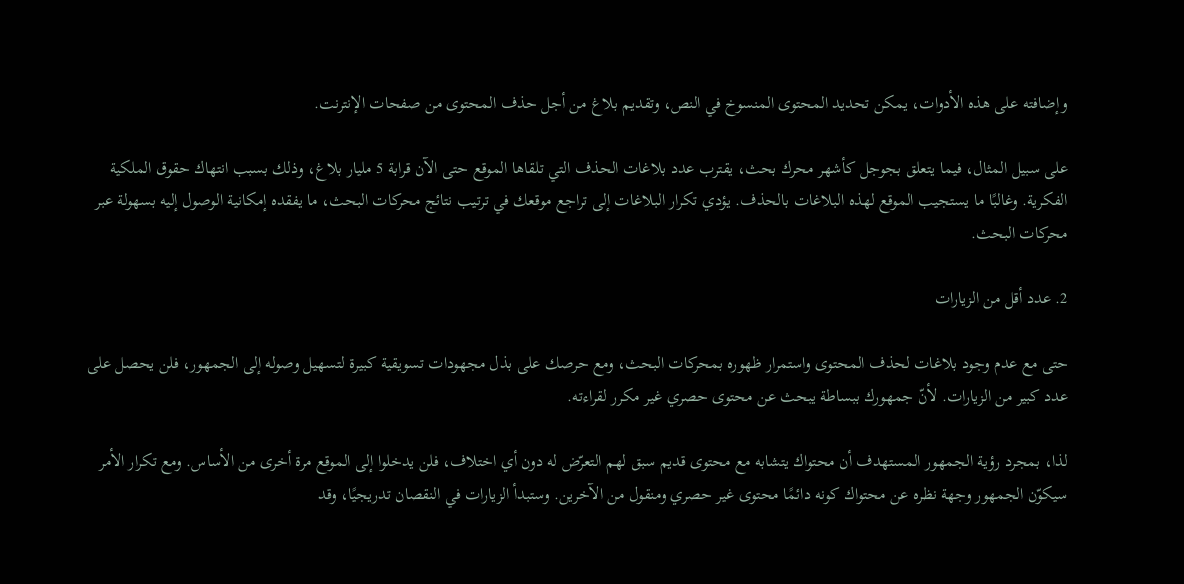وإضافته على هذه الأدوات، يمكن تحديد المحتوى المنسوخ في النص، وتقديم بلاغ من أجل حذف المحتوى من صفحات الإنترنت.

على سبيل المثال، فيما يتعلق بجوجل كأشهر محرك بحث، يقترب عدد بلاغات الحذف التي تلقاها الموقع حتى الآن قرابة 5 مليار بلاغ، وذلك بسبب انتهاك حقوق الملكية الفكرية. وغالبًا ما يستجيب الموقع لهذه البلاغات بالحذف. يؤدي تكرار البلاغات إلى تراجع موقعك في ترتيب نتائج محركات البحث، ما يفقده إمكانية الوصول إليه بسهولة عبر محركات البحث.

2. عدد أقل من الزيارات

حتى مع عدم وجود بلاغات لحذف المحتوى واستمرار ظهوره بمحركات البحث، ومع حرصك على بذل مجهودات تسويقية كبيرة لتسهيل وصوله إلى الجمهور، فلن يحصل على عدد كبير من الزيارات. لأنّ جمهورك ببساطة يبحث عن محتوى حصري غير مكرر لقراءته.

لذا، بمجرد رؤية الجمهور المستهدف أن محتواك يتشابه مع محتوى قديم سبق لهم التعرّض له دون أي اختلاف، فلن يدخلوا إلى الموقع مرة أخرى من الأساس. ومع تكرار الأمر سيكوّن الجمهور وجهة نظره عن محتواك كونه دائمًا محتوى غير حصري ومنقول من الآخرين. وستبدأ الزيارات في النقصان تدريجيًا، وقد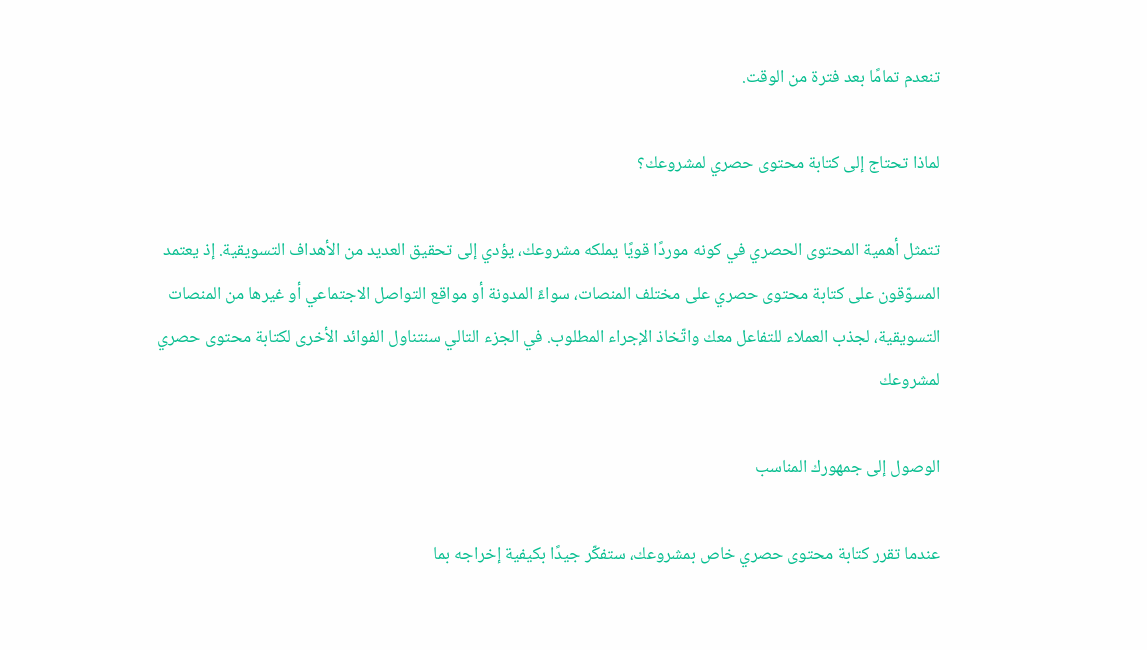تنعدم تمامًا بعد فترة من الوقت.

لماذا تحتاج إلى كتابة محتوى حصري لمشروعك؟

تتمثل أهمية المحتوى الحصري في كونه موردًا قويًا يملكه مشروعك، يؤدي إلى تحقيق العديد من الأهداف التسويقية. إذ يعتمد المسوّقون على كتابة محتوى حصري على مختلف المنصات، سواءً المدونة أو مواقع التواصل الاجتماعي أو غيرها من المنصات التسويقية، لجذب العملاء للتفاعل معك واتّخاذ الإجراء المطلوب. في الجزء التالي سنتناول الفوائد الأخرى لكتابة محتوى حصري لمشروعك

الوصول إلى جمهورك المناسب

عندما تقرر كتابة محتوى حصري خاص بمشروعك، ستفكّر جيدًا بكيفية إخراجه بما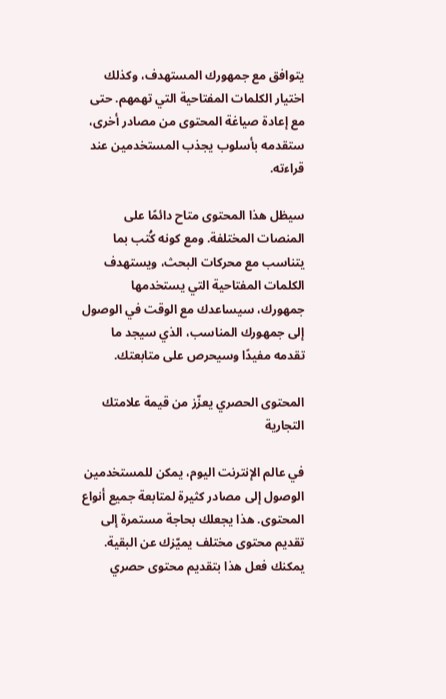يتوافق مع جمهورك المستهدف، وكذلك اختيار الكلمات المفتاحية التي تهمهم. حتى مع إعادة صياغة المحتوى من مصادر أخرى، ستقدمه بأسلوب يجذب المستخدمين عند قراءته.

سيظل هذا المحتوى متاح دائمًا على المنصات المختلفة. ومع كونه كُتب بما يتناسب مع محركات البحث، ويستهدف الكلمات المفتاحية التي يستخدمها جمهورك، سيساعدك مع الوقت في الوصول إلى جمهورك المناسب، الذي سيجد ما تقدمه مفيدًا وسيحرص على متابعتك.

المحتوى الحصري يعزّز من قيمة علامتك التجارية

في عالم الإنترنت اليوم، يمكن للمستخدمين الوصول إلى مصادر كثيرة لمتابعة جميع أنواع المحتوى. هذا يجعلك بحاجة مستمرة إلى تقديم محتوى مختلف يميّزك عن البقية. يمكنك فعل هذا بتقديم محتوى حصري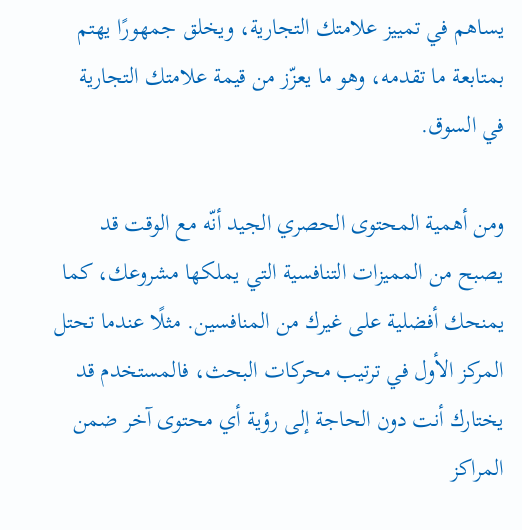يساهم في تمييز علامتك التجارية، ويخلق جمهورًا يهتم بمتابعة ما تقدمه، وهو ما يعزّز من قيمة علامتك التجارية في السوق.

ومن أهمية المحتوى الحصري الجيد أنّه مع الوقت قد يصبح من المميزات التنافسية التي يملكها مشروعك، كما يمنحك أفضلية على غيرك من المنافسين. مثلًا عندما تحتل المركز الأول في ترتيب محركات البحث، فالمستخدم قد يختارك أنت دون الحاجة إلى رؤية أي محتوى آخر ضمن المراكز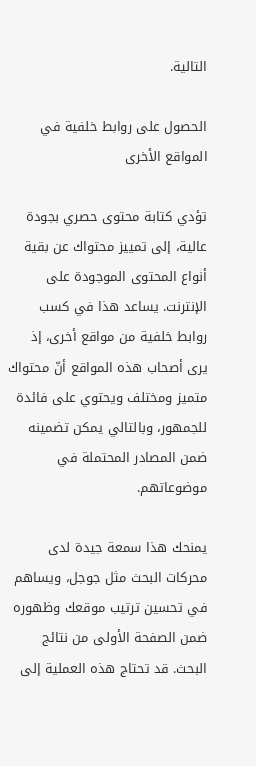التالية.

الحصول على روابط خلفية في المواقع الأخرى

تؤدي كتابة محتوى حصري بجودة عالية، إلى تمييز محتواك عن بقية أنواع المحتوى الموجودة على الإنترنت. يساعد هذا في كسب روابط خلفية من مواقع أخرى، إذ يرى أصحاب هذه المواقع أنّ محتواك متميز ومختلف ويحتوي على فائدة للجمهور، وبالتالي يمكن تضمينه ضمن المصادر المحتملة في موضوعاتهم.

يمنحك هذا سمعة جيدة لدى محركات البحث مثل جوجل، ويساهم في تحسين ترتيب موقعك وظهوره ضمن الصفحة الأولى من نتائج البحث. قد تحتاج هذه العملية إلى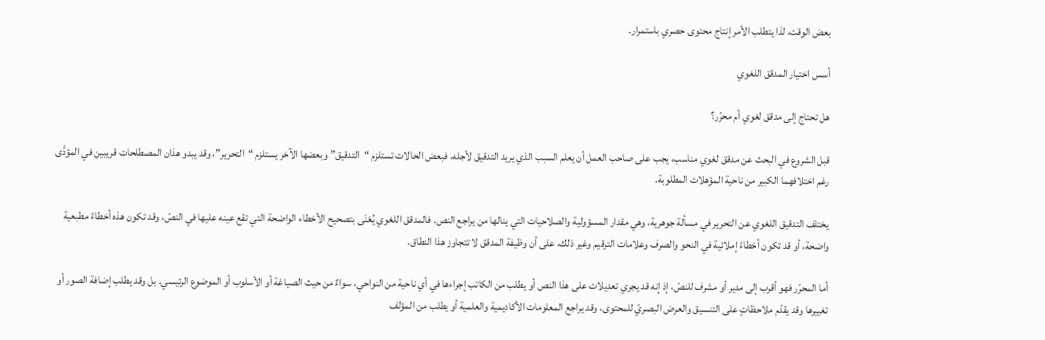بعض الوقت، لذا يتطلب الأمر إنتاج محتوى حصري باستمرار.

أسس اختيار المدقق اللغوي

هل تحتاج إلى مدقق لغوي أم محرّر؟

قبل الشروع في البحث عن مدقق لغوي مناسب، يجب على صاحب العمل أن يعلم السبب الذي يريد التدقيق لأجله، فبعض الحالات تستلزم “التدقيق” وبعضها الآخر يستلزم “التحرير”، وقد يبدو هذان المصطلحات قريبين في المؤدَّى رغم اختلافهما الكبير من ناحية المؤهلات المطلوبة.

يختلف التدقيق اللغوي عن التحرير في مسألة جوهرية، وهي مقدار المسؤولية والصلاحيات التي ينالها من يراجع النص. فالمدقق اللغوي يُعْنَى بتصحيح الأخطاء الواضحة التي تقع عينه عليها في النصّ، وقد تكون هذه أخطاءً مطبعية واضحة، أو قد تكون أخطاءً إملائية في النحو والصرف وعلامات الترقيم وغير ذلك، على أن وظيفة المدقق لا تتجاوز هذا النطاق.

أما المحرّر فهو أقرب إلى مدير أو مشرف للنصّ، إذ إنه قد يجري تعديلات على هذا النص أو يطلب من الكاتب إجراءها في أي ناحية من النواحي، سواءٌ من حيث الصياغة أو الأسلوب أو الموضوع الرئيسي. بل وقد يطلب إضافة الصور أو تغييرها وقد يقدّم ملاحظاتٍ على التنسيق والعرض البصريّ للمحتوى، وقد يراجع المعلومات الأكاديمية والعلمية أو يطلب من المؤلف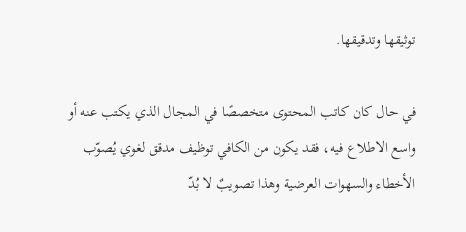توثيقها وتدقيقها.

في حال كان كاتب المحتوى متخصصًا في المجال الذي يكتب عنه أو واسع الاطلاع فيه، فقد يكون من الكافي توظيف مدقق لغوي يُصوّب الأخطاء والسهوات العرضية وهذا تصويبٌ لا بُدّ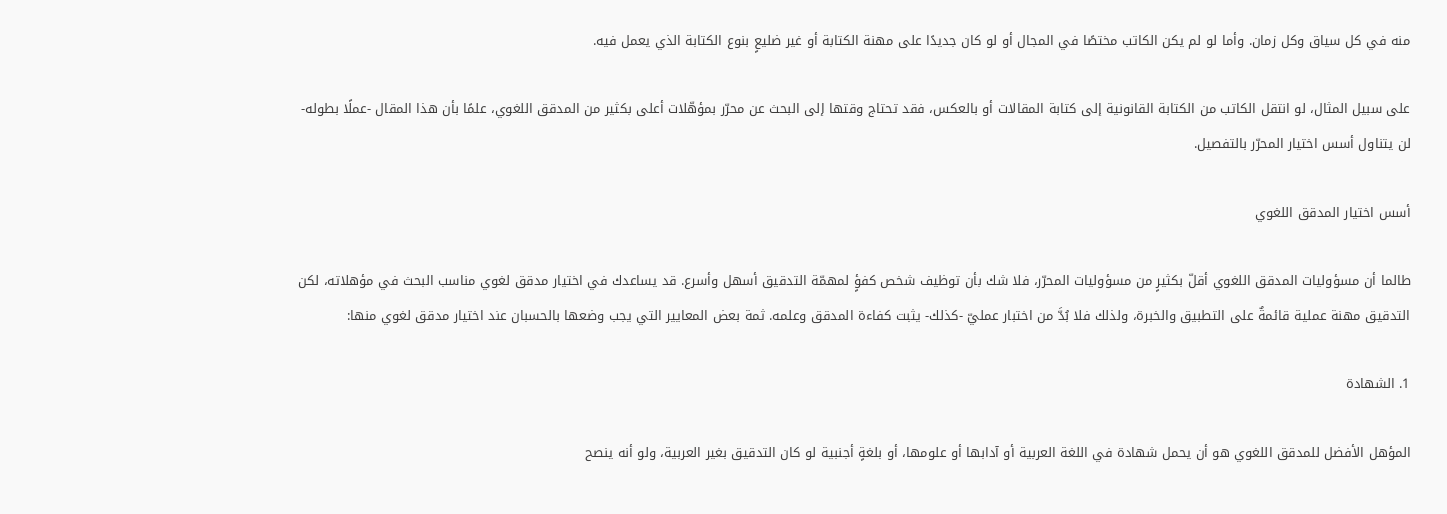منه في كل سياق وكل زمان. وأما لو لم يكن الكاتب مختصًا في المجال أو لو كان جديدًا على مهنة الكتابة أو غير ضليعٍ بنوع الكتابة الذي يعمل فيه.

على سبيل المثال، لو انتقل الكاتب من الكتابة القانونية إلى كتابة المقالات أو بالعكس، فقد تحتاج وقتها إلى البحث عن محرّر بمؤهّلات أعلى بكثير من المدقق اللغوي، علمًا بأن هذا المقال -عملًا بطوله- لن يتناول أسس اختيار المحرّر بالتفصيل.

أسس اختيار المدقق اللغوي

طالما أن مسؤوليات المدقق اللغوي أقلّ بكثيرٍ من مسؤوليات المحرّر، فلا شك بأن توظيف شخص كفؤٍ لمهمّة التدقيق أسهل وأسرع. قد يساعدك في اختيار مدقق لغوي مناسب البحث في مؤهلاته، لكن التدقيق مهنة عملية قائمةٌ على التطبيق والخبرة، ولذلك فلا بُدَّ من اختبار عمليّ -كذلك- يثبت كفاءة المدقق وعلمه. ثمة بعض المعايير التي يجب وضعها بالحسبان عند اختيار مدقق لغوي منها:

1. الشهادة

المؤهل الأفضل للمدقق اللغوي هو أن يحمل شهادة في اللغة العربية أو آدابها أو علومها، أو بلغةٍ أجنبية لو كان التدقيق بغير العربية، ولو أنه ينصح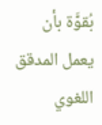بُقوَّة بأن يعمل المدقق اللغوي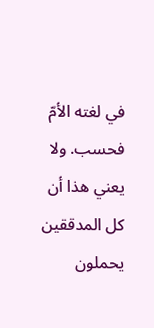في لغته الأمّ فحسب. ولا يعني هذا أن كل المدققين يحملون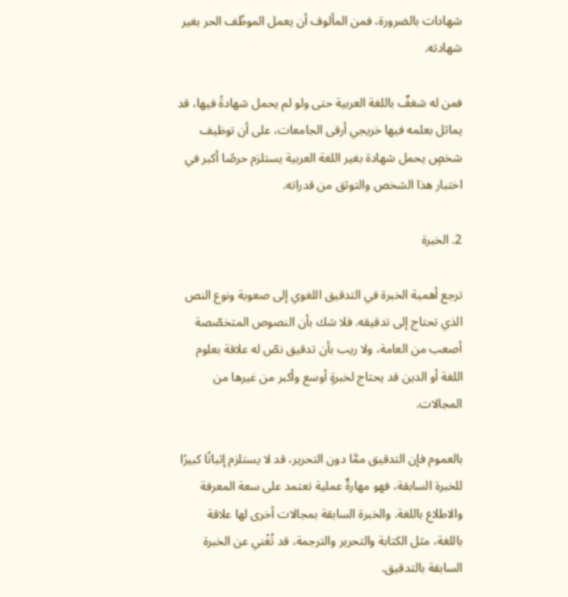شهادات بالضرورة، فمن المألوف أن يعمل الموظّف الحر بغير شهادته.

فمن له شغفٌ باللغة العربية حتى ولو لم يحمل شهادةً فيها، قد يماثل بعلمه فيها خريجي أرقى الجامعات، على أن توظيف شخصٍ يحمل شهادة بغير اللغة العربية يستلزم حرصًا أكبر في اختبار هذا الشخص والتوثق من قدراته.

2. الخبرة

ترجع أهمية الخبرة في التدقيق اللغوي إلى صعوبة ونوع النص الذي تحتاج إلى تدقيقه. فلا شك بأن النصوص المتخصّصة أصعب من العامة، ولا ريب بأن تدقيق نصّ له علاقة بعلوم اللغة أو الدين قد يحتاج لخبرةٍ أوسع وأكبر من غيرها من المجالات.

بالعموم فإن التدقيق ممَّا دون التحرير، قد لا يستلزم إثباتًا كبيرًا للخبرة السابقة، فهو مهارةٌ عملية تعتمد على سعة المعرفة والاطلاع باللغة. والخبرة السابقة بمجالات أخرى لها علاقة باللغة، مثل الكتابة والتحرير والترجمة، قد تُغْني عن الخبرة السابقة بالتدقيق.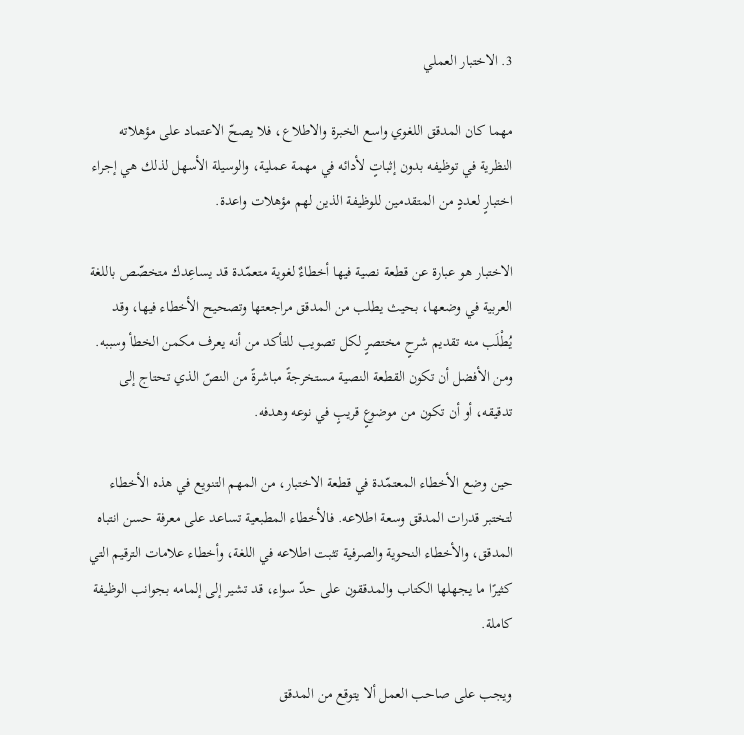3. الاختبار العملي

مهما كان المدقق اللغوي واسع الخبرة والاطلاع، فلا يصحّ الاعتماد على مؤهلاته النظرية في توظيفه بدون إثباتٍ لأدائه في مهمة عملية، والوسيلة الأسهل لذلك هي إجراء اختبارٍ لعددٍ من المتقدمين للوظيفة الذين لهم مؤهلات واعدة.

الاختبار هو عبارة عن قطعة نصية فيها أخطاءٌ لغوية متعمّدة قد يساعِدك متخصّص باللغة العربية في وضعها، بحيث يطلب من المدقق مراجعتها وتصحيح الأخطاء فيها، وقد يُطْلَب منه تقديم شرحٍ مختصرٍ لكل تصويب للتأكد من أنه يعرف مكمن الخطأ وسببه. ومن الأفضل أن تكون القطعة النصية مستخرجةً مباشرةً من النصّ الذي تحتاج إلى تدقيقه، أو أن تكون من موضوعٍ قريبٍ في نوعه وهدفه.

حين وضع الأخطاء المعتمّدة في قطعة الاختبار، من المهم التنويع في هذه الأخطاء لتختبر قدرات المدقق وسعة اطلاعه. فالأخطاء المطبعية تساعد على معرفة حسن انتباه المدقق، والأخطاء النحوية والصرفية تثبت اطلاعه في اللغة، وأخطاء علامات الترقيم التي كثيرًا ما يجهلها الكتاب والمدققون على حدّ سواء، قد تشير إلى إلمامه بجوانب الوظيفة كاملة.

ويجب على صاحب العمل ألا يتوقع من المدقق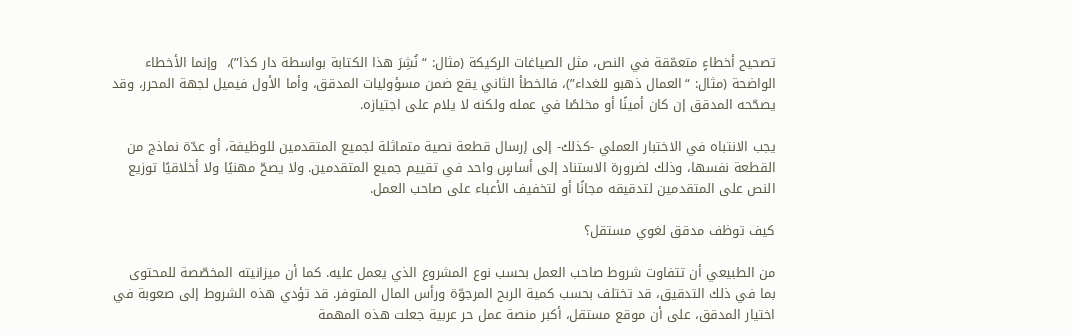تصحيح أخطاءٍ متعمّقة في النص، مثل الصياغات الركيكة (مثال: “نُشِرَ هذا الكتابة بواسطة دار كذا”)،  وإنما الأخطاء الواضحة (مثال: “العمال ذهبو للغداء”)، فالخطأ الثاني يقع ضمن مسؤوليات المدقق، وأما الأول فيميل لجهة المحرر، وقد يصحّحه المدقق إن كان أمينًا أو مخلصًا في عمله ولكنه لا يلام على اجتيازه.

يجب الانتباه في الاختبار العملي -كذلك- إلى إرسال قطعة نصية متماثلة لجميع المتقدمين للوظيفة، أو عدّة نماذج من القطعة نفسها، وذلك لضرورة الاستناد إلى أساسٍ واحد في تقييم جميع المتقدمين. ولا يصحّ مهنيًا ولا أخلاقيًا توزيع النص على المتقدمين لتدقيقه مجانًا أو لتخفيف الأعباء على صاحب العمل.

كيف توظف مدقق لغوي مستقل؟

من الطبيعي أن تتفاوت شروط صاحب العمل بحسب نوع المشروع الذي يعمل عليه. كما أن ميزانيته المخصّصة للمحتوى بما في ذلك التدقيق، قد تختلف بحسب كمية الربح المرجوّة ورأس المال المتوفر. قد تؤدي هذه الشروط إلى صعوبة في اختيار المدقق، على أن موقع مستقل، أكبر منصة عمل حر عربية جعلت هذه المهمة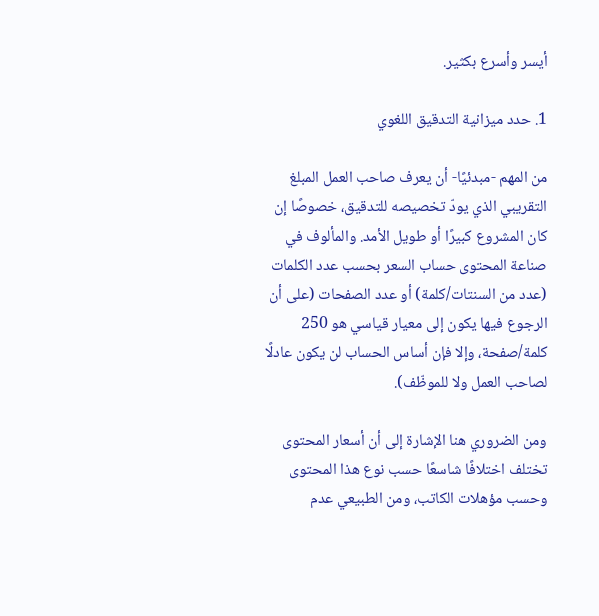أيسر وأسرع بكثير.

1. حدد ميزانية التدقيق اللغوي

من المهم -مبدئيًا- أن يعرف صاحب العمل المبلغ التقريبي الذي يودّ تخصيصه للتدقيق، خصوصًا إن كان المشروع كبيرًا أو طويل الأمد. والمألوف في صناعة المحتوى حساب السعر بحسب عدد الكلمات (عدد من السنتات/كلمة) أو عدد الصفحات (على أن الرجوع فيها يكون إلى معيار قياسي هو 250 كلمة/صفحة، وإلا فإن أساس الحساب لن يكون عادلًا لصاحب العمل ولا للموظّف).

ومن الضروري هنا الإشارة إلى أن أسعار المحتوى تختلف اختلافًا شاسعًا حسب نوع هذا المحتوى وحسب مؤهلات الكاتب، ومن الطبيعي عدم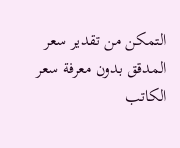التمكن من تقدير سعر المدقق بدون معرفة سعر الكاتب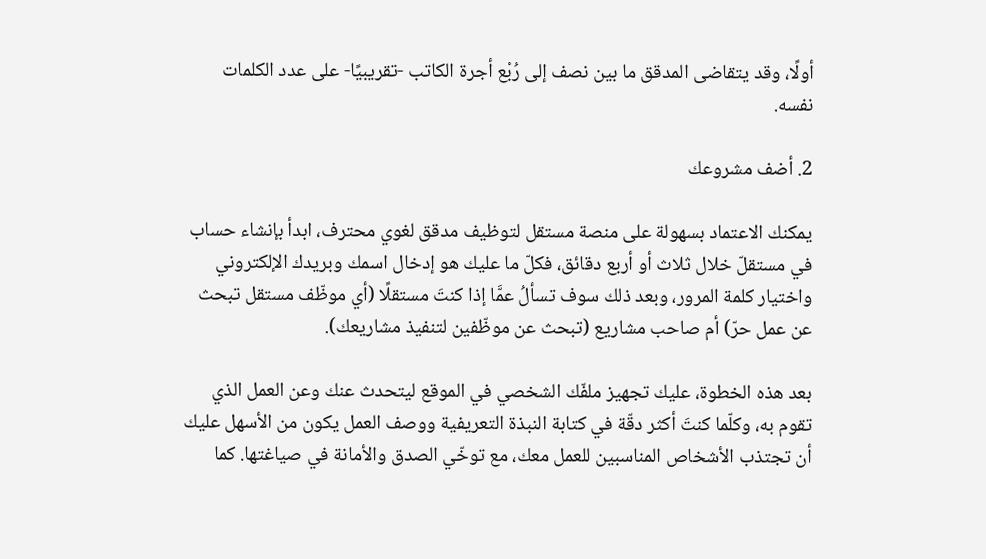أولًا، وقد يتقاضى المدقق ما بين نصف إلى رُبْع أجرة الكاتب -تقريبيًا- على عدد الكلمات نفسه.

2. أضف مشروعك

يمكنك الاعتماد بسهولة على منصة مستقل لتوظيف مدقق لغوي محترف، ابدأ بإنشاء حساب في مستقلّ خلال ثلاث أو أربع دقائق، فكلّ ما عليك هو إدخال اسمك وبريدك الإلكتروني واختيار كلمة المرور، وبعد ذلك سوف تسألُ عمَّا إذا كنتَ مستقلًا (أي موظّف مستقل تبحث عن عمل حرّ) أم صاحب مشاريع (تبحث عن موظّفين لتنفيذ مشاريعك).

بعد هذه الخطوة، عليك تجهيز ملفّك الشخصي في الموقع ليتحدث عنك وعن العمل الذي تقوم به، وكلّما كنتَ أكثر دقّة في كتابة النبذة التعريفية ووصف العمل يكون من الأسهل عليك أن تجتذب الأشخاص المناسبين للعمل معك، مع توخّي الصدق والأمانة في صياغتها. كما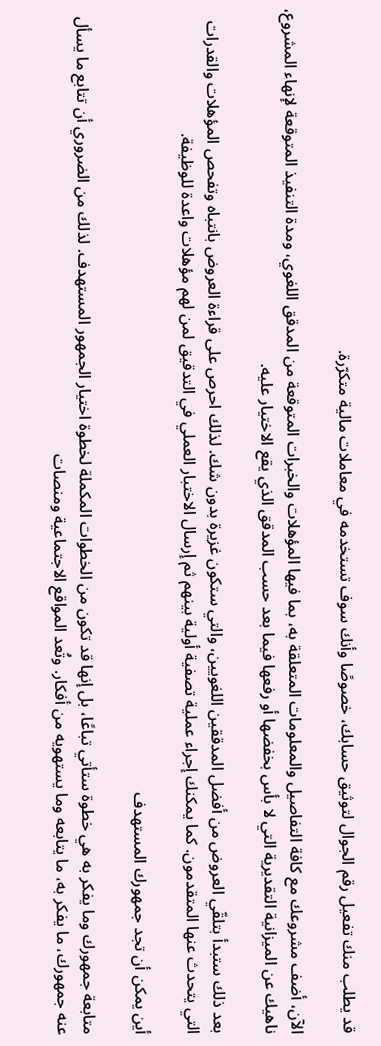قد يطلب منك تفعيل رقم الجوال لتوثيق حسابك، خصوصًا وأنك سوف تستخدمه في معاملات مالية متكرّرة.

الآن، أضف مشروعك مع كافة التفاصيل والمعلومات المتعلقة به، بما فيها المؤهلات والخبرات المتوقعة من المدقق اللغوي، ومدة التنفيذ المتوقعة لإنهاء المشروع، ناهيك عن الميزانية التقديرية التي لا بأس بخفضها أو رفعها فيما بعد حسب المدقق الذي يقع الاختيار عليه.

بعد ذلك ستبدأ بتلقّي العروض من أفضل المدققين اللغويين، والتي ستكون غزيرة بدون شك. لذلك احرص على قراءة العروض بانتباه وتفحص المؤهلات والقدرات التي يتحدث عنها المتقدمون. كما يمكنك إجراء عملية تصفية أولية بينهم ثم إرسال الاختبار العملي في التدقيق لمن لهم مؤهلات واعدة للوظيفة.

أين يمكن أن تجد جمهورك المستهدف

متابعة جمهورك وما يفكر به هي خطوة ستأتي تباعًا، بل إنها قد تكون من الخطوات المكملة لخطوة اختيار الجمهور المستهدف. لذلك من الضروري أن تتابع ما يسأل عنه جمهورك، ما يفكر به، ما يتابعه وما يستهويه من أفكار. وتُعد المواقع الاجتماعية ومنصات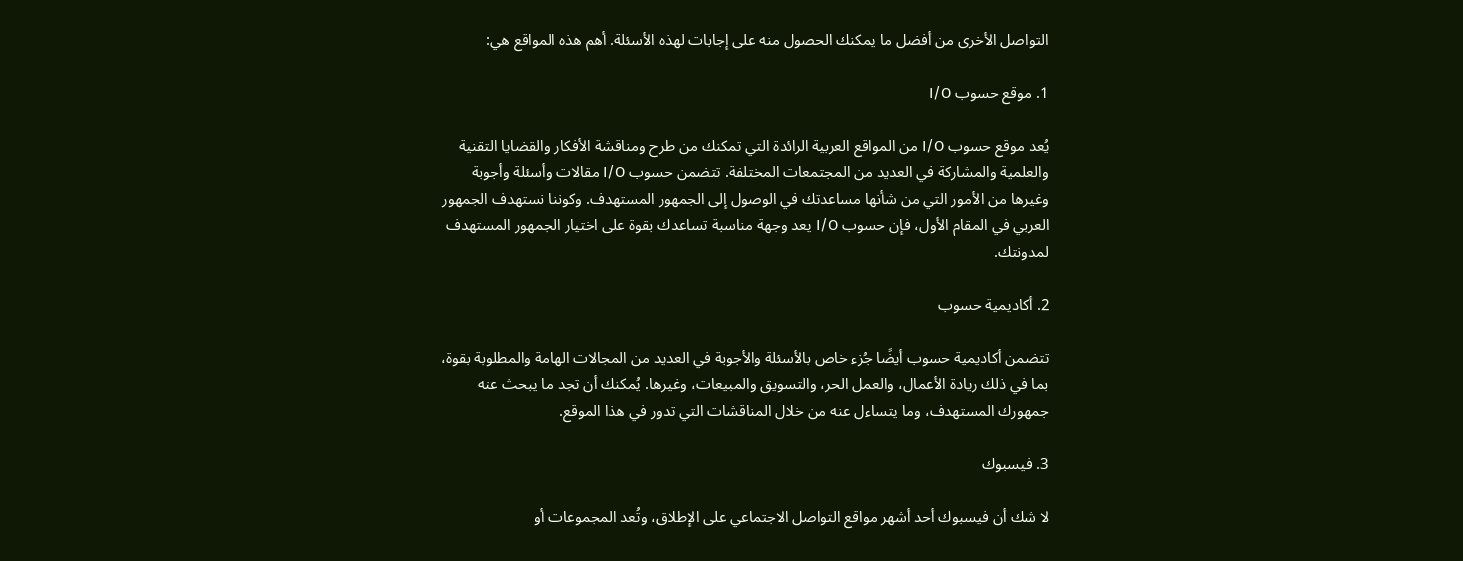التواصل الأخرى من أفضل ما يمكنك الحصول منه على إجابات لهذه الأسئلة. أهم هذه المواقع هي:

1. موقع حسوب I/O

يُعد موقع حسوب I/O من المواقع العربية الرائدة التي تمكنك من طرح ومناقشة الأفكار والقضايا التقنية والعلمية والمشاركة في العديد من المجتمعات المختلفة. تتضمن حسوب I/O مقالات وأسئلة وأجوبة وغيرها من الأمور التي من شأنها مساعدتك في الوصول إلى الجمهور المستهدف. وكوننا نستهدف الجمهور العربي في المقام الأول، فإن حسوب I/O يعد وجهة مناسبة تساعدك بقوة على اختيار الجمهور المستهدف لمدونتك.

2. أكاديمية حسوب

تتضمن أكاديمية حسوب أيضًا جُزء خاص بالأسئلة والأجوبة في العديد من المجالات الهامة والمطلوبة بقوة، بما في ذلك ريادة الأعمال، والعمل الحر، والتسويق والمبيعات، وغيرها. يُمكنك أن تجد ما يبحث عنه جمهورك المستهدف، وما يتساءل عنه من خلال المناقشات التي تدور في هذا الموقع.

3. فيسبوك

لا شك أن فيسبوك أحد أشهر مواقع التواصل الاجتماعي على الإطلاق، وتُعد المجموعات أو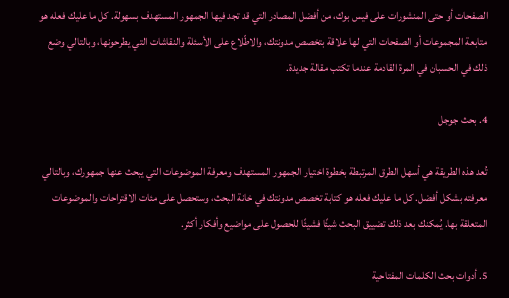الصفحات أو حتى المنشورات على فيس بوك، من أفضل المصادر التي قد تجد فيها الجمهور المستهدف بسهولة. كل ما عليك فعله هو متابعة المجموعات أو الصفحات التي لها علاقة بتخصص مدونتك، والاطّلاع على الأسئلة والنقاشات التي يطرحونها، وبالتالي وضع ذلك في الحسبان في المرة القادمة عندما تكتب مقالة جديدة.

4. بحث جوجل

تُعد هذه الطريقة هي أسهل الطرق المرتبطة بخطوة اختيار الجمهور المستهدف ومعرفة الموضوعات التي يبحث عنها جمهورك، وبالتالي معرفته بشكل أفضل. كل ما عليك فعله هو كتابة تخصص مدونتك في خانة البحث، وستحصل على مئات الاقتراحات والموضوعات المتعلقة بها. يُمكنك بعد ذلك تضييق البحث شيئًا فشيئًا للحصول على مواضيع وأفكار أكثر.

5. أدوات بحث الكلمات المفتاحية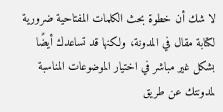لا شك أن خطوة بحث الكلمات المفتاحية ضرورية لكتابة مقال في المدونة، ولكنها قد تساعدك أيضًا بشكل غير مباشر في اختيار الموضوعات المناسبة لمدونتك عن طريق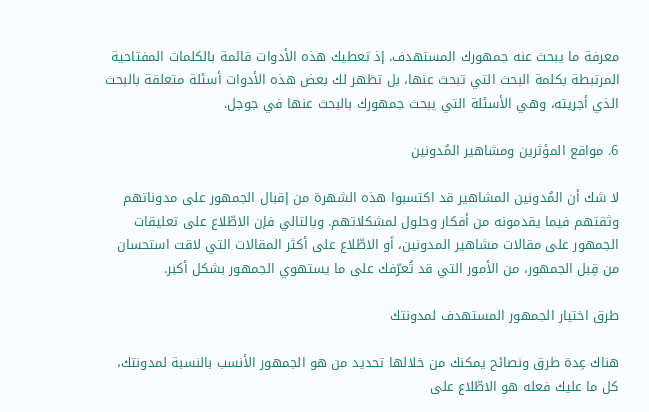معرفة ما يبحث عنه جمهورك المستهدف. إذ تعطيك هذه الأدوات قائمة بالكلمات المفتاحية المرتبطة بكلمة البحث التي تبحث عنها، بل تظهر لك بعض هذه الأدوات أسئلة متعلقة بالبحث الذي أجريته، وهي الأسئلة التي يبحث جمهورك بالبحث عنها في جوجل.

6. مواقع المؤثرين ومشاهير المُدونين

لا شك أن المُدونين المشاهير قد اكتسبوا هذه الشهرة من إقبال الجمهور على مدوناتهم وثقتهم فيما يقدمونه من أفكار وحلول لمشكلاتهم. وبالتالي فإن الاطّلاع على تعليقات الجمهور على مقالات مشاهير المدونين، أو الاطّلاع على أكثر المقالات التي لاقت استحسان من قِبل الجمهور، من الأمور التي قد تُعرّفك على ما يستهوي الجمهور بشكل أكبر.

طرق اختيار الجمهور المستهدف لمدونتك

هناك عِدة طرق ونصائح يمكنك من خلالها تحديد من هو الجمهور الأنسب بالنسبة لمدونتك، كل ما عليك فعله هو الاطّلاع على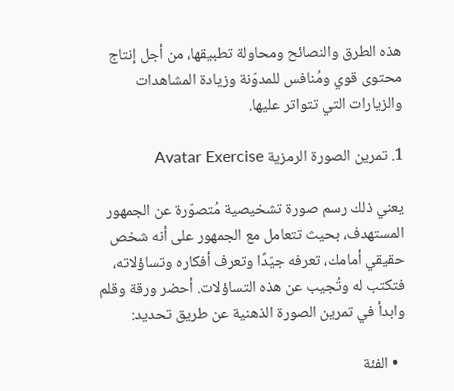هذه الطرق والنصائح ومحاولة تطبيقها، من أجل إنتاج محتوى قوي ومُنافس للمدوّنة وزيادة المشاهدات والزيارات التي تتواتر عليها.

1. تمرين الصورة الرمزية Avatar Exercise

يعني ذلك رسم صورة تشخيصية مُتصوّرة عن الجمهور المستهدف، بحيث تتعامل مع الجمهور على أنه شخص حقيقي أمامك، تعرفه جيّدًا وتعرف أفكاره وتساؤلاته، فتكتب له وتُجيب عن هذه التساؤلات. أحضر ورقة وقلم وابدأ في تمرين الصورة الذهنية عن طريق تحديد:

  • الفئة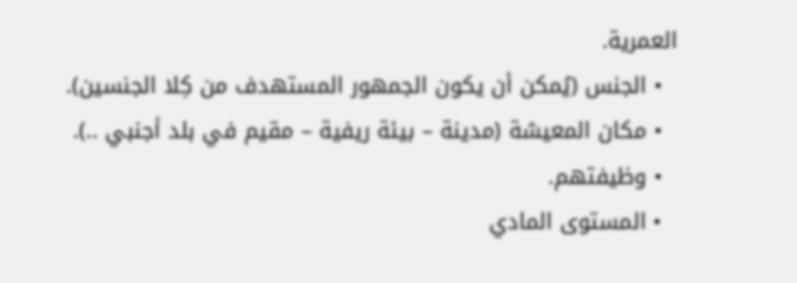العمرية.
  • الجنس (يُمكن أن يكون الجمهور المستهدف من كِلا الجنسين).
  • مكان المعيشة (مدينة – بيئة ريفية – مقيم في بلد أجنبي ..).
  • وظيفتهم.
  • المستوى المادي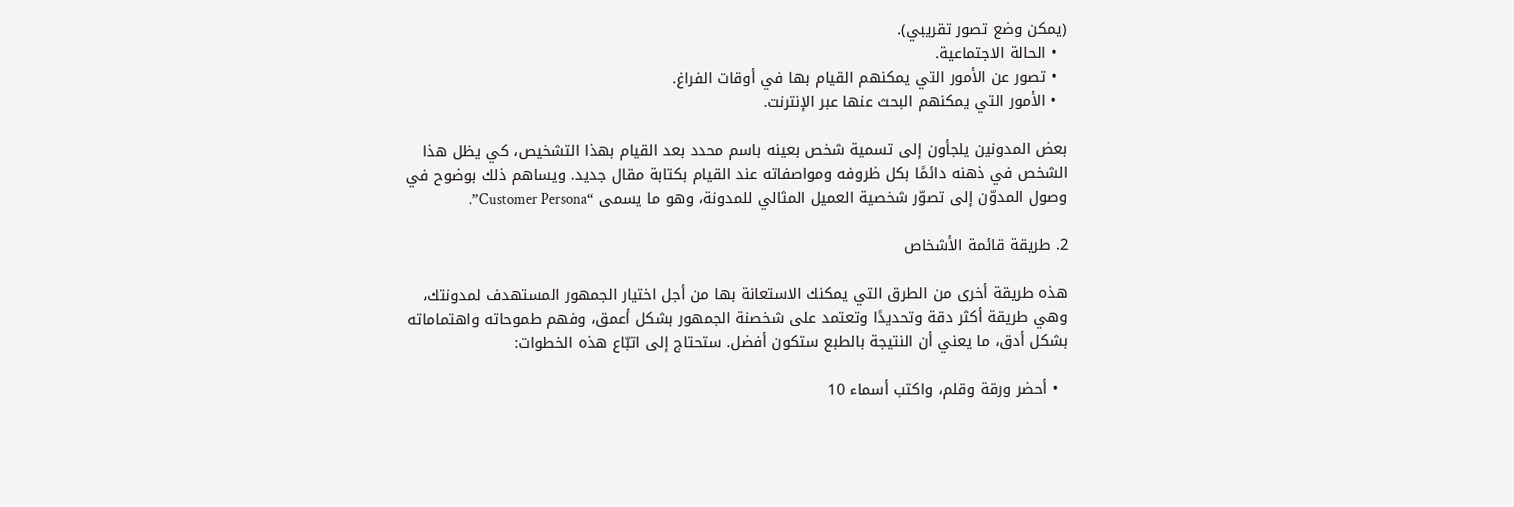(يمكن وضع تصور تقريبي).
  • الحالة الاجتماعية.
  • تصور عن الأمور التي يمكنهم القيام بها في أوقات الفراغ.
  • الأمور التي يمكنهم البحث عنها عبر الإنترنت.

بعض المدونين يلجأون إلى تسمية شخص بعينه باسم محدد بعد القيام بهذا التشخيص، كي يظل هذا الشخص في ذهنه دائمًا بكل ظروفه ومواصفاته عند القيام بكتابة مقال جديد. ويساهم ذلك بوضوح في وصول المدوّن إلى تصوّر شخصية العميل المثالي للمدونة، وهو ما يسمى “Customer Persona”.

2. طريقة قائمة الأشخاص

هذه طريقة أخرى من الطرق التي يمكنك الاستعانة بها من أجل اختيار الجمهور المستهدف لمدونتك، وهي طريقة أكثر دقة وتحديدًا وتعتمد على شخصنة الجمهور بشكل أعمق، وفهم طموحاته واهتماماته بشكل أدق، ما يعني أن النتيجة بالطبع ستكون أفضل. ستحتاج إلى اتبّاع هذه الخطوات:

  • أحضر ورقة وقلم، واكتب أسماء 10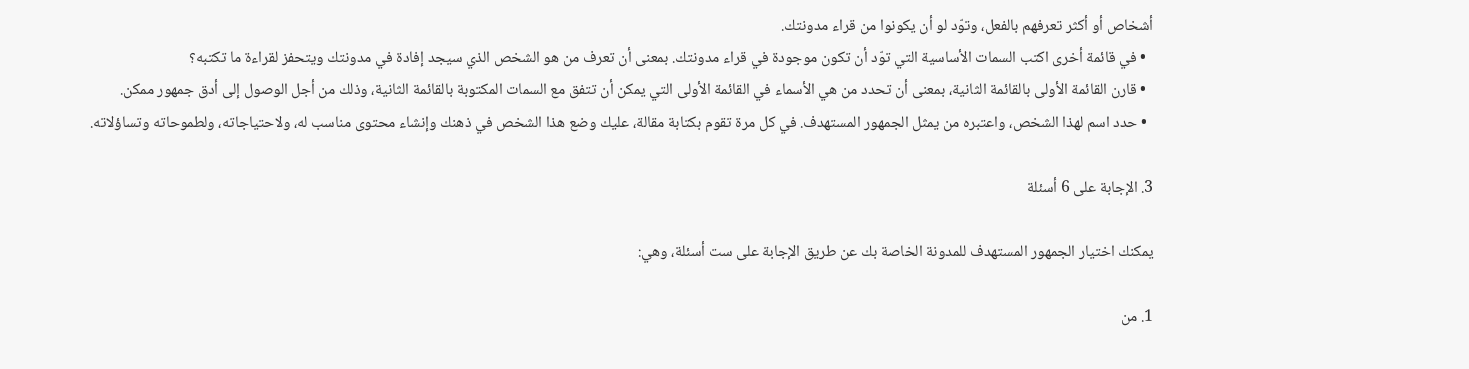أشخاص أو أكثر تعرفهم بالفعل، وتوّد لو أن يكونوا من قراء مدونتك.
  • في قائمة أخرى اكتب السمات الأساسية التي توّد أن تكون موجودة في قراء مدونتك. بمعنى أن تعرف من هو الشخص الذي سيجد إفادة في مدونتك ويتحفز لقراءة ما تكتبه؟
  • قارن القائمة الأولى بالقائمة الثانية، بمعنى أن تحدد من هي الأسماء في القائمة الأولى التي يمكن أن تتفق مع السمات المكتوبة بالقائمة الثانية، وذلك من أجل الوصول إلى أدق جمهور ممكن.
  • حدد اسم لهذا الشخص، واعتبره من يمثل الجمهور المستهدف. في كل مرة تقوم بكتابة مقالة، عليك وضع هذا الشخص في ذهنك وإنشاء محتوى مناسب له، ولاحتياجاته، ولطموحاته وتساؤلاته.

3. الإجابة على 6 أسئلة

يمكنك اختيار الجمهور المستهدف للمدونة الخاصة بك عن طريق الإجابة على ست أسئلة، وهي:

1. من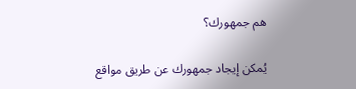هم جمهورك؟

يُمكن إيجاد جمهورك عن طريق مواقع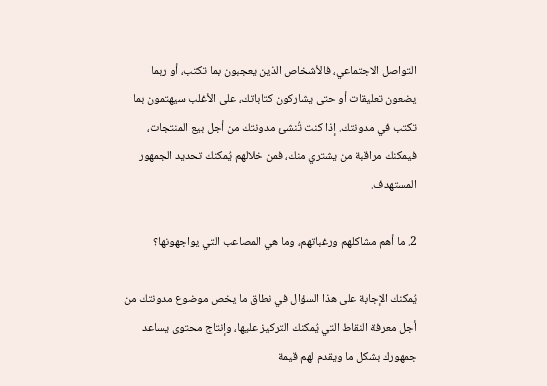التواصل الاجتماعي، فالأشخاص الذين يعجبون بما تكتب، أو ربما يضعون تعليقات أو حتى يشاركون كتاباتك، على الأغلب سيهتمون بما تكتب في مدونتك. إذا كنت تُنشئ مدونتك من أجل بيع المنتجات، فيمكنك مراقبة من يشتري منك، فمن خلالهم يُمكنك تحديد الجمهور المستهدف.

2. ما أهم مشاكلهم ورغباتهم، وما هي المصاعب التي يواجهونها؟

يُمكنك الإجابة على هذا السؤال في نطاق ما يخص موضوع مدونتك من أجل معرفة النقاط التي يُمكنك التركيز عليها، وإنتاج محتوى يساعد جمهورك بشكل ما ويقدم لهم قيمة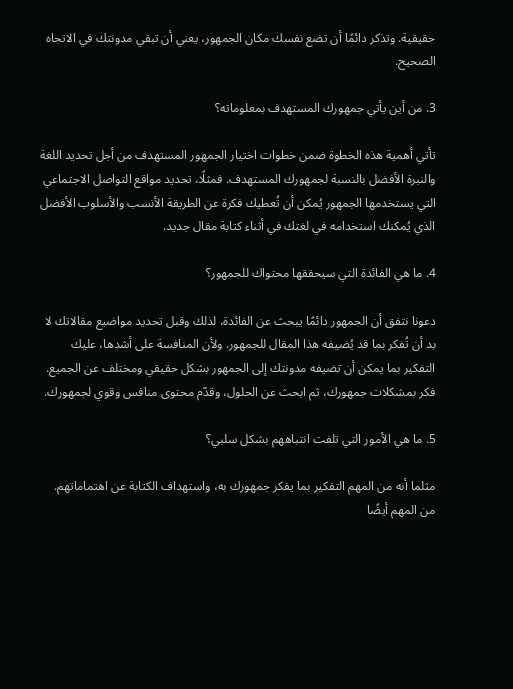حقيقية. وتذكر دائمًا أن تضع نفسك مكان الجمهور، يعني أن تبقي مدونتك في الاتجاه الصحيح.

3. من أين يأتي جمهورك المستهدف بمعلوماته؟

تأتي أهمية هذه الخطوة ضمن خطوات اختيار الجمهور المستهدف من أجل تحديد اللغة والنبرة الأفضل بالنسبة لجمهورك المستهدف. فمثلًا، تحديد مواقع التواصل الاجتماعي التي يستخدمها الجمهور يُمكن أن تُعطيك فكرة عن الطريقة الأنسب والأسلوب الأفضل الذي يُمكنك استخدامه في لغتك في أثناء كتابة مقال جديد.

4. ما هي الفائدة التي سيحققها محتواك للجمهور؟

دعونا نتفق أن الجمهور دائمًا يبحث عن الفائدة، لذلك وقبل تحديد مواضيع مقالاتك لا بد أن تُفكر بما قد يُضيفه هذا المقال للجمهور. ولأن المنافسة على أشدها، عليك التفكير بما يمكن أن تضيفه مدونتك إلى الجمهور بشكل حقيقي ومختلف عن الجميع. فكر بمشكلات جمهورك، ثم ابحث عن الحلول، وقدّم محتوى منافس وقوي لجمهورك.

5. ما هي الأمور التي تلفت انتباههم بشكل سلبي؟

مثلما أنه من المهم التفكير بما يفكر جمهورك به، واستهداف الكتابة عن اهتماماتهم. من المهم أيضًا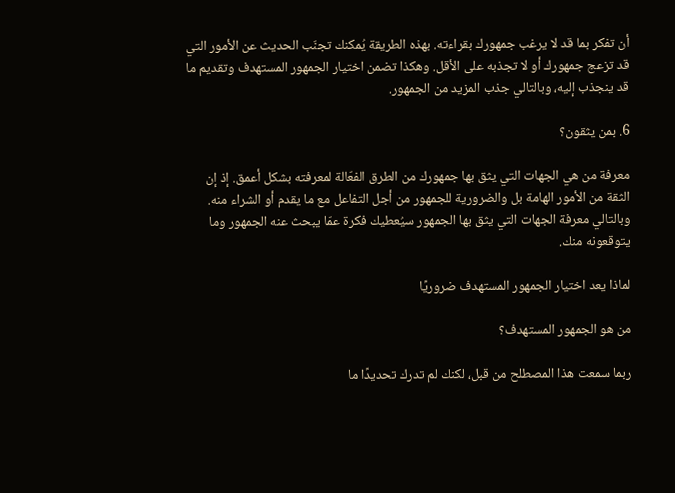أن تفكر بما قد لا يرغب جمهورك بقراءته. بهذه الطريقة يُمكنك تجنّب الحديث عن الأمور التي قد تزعج جمهورك أو لا تجذبه على الأقل. وهكذا تضمن اختيار الجمهور المستهدف وتقديم ما قد ينجذب إليه، وبالتالي جذب المزيد من الجمهور.

6. بمن يثقون؟

معرفة من هي الجهات التي يثق بها جمهورك من الطرق الفعّالة لمعرفته بشكل أعمق. إذ إن الثقة من الأمور الهامة بل والضرورية للجمهور من أجل التفاعل مع ما يقدم أو الشراء منه. وبالتالي معرفة الجهات التي يثق بها الجمهور سيُعطيك فكرة عمّا يبحث عنه الجمهور وما يتوقعونه منك.

لماذا يعد اختيار الجمهور المستهدف ضروريًا

من هو الجمهور المستهدف؟

ربما سمعت هذا المصطلح من قبل، لكنك لم تدرك تحديدًا ما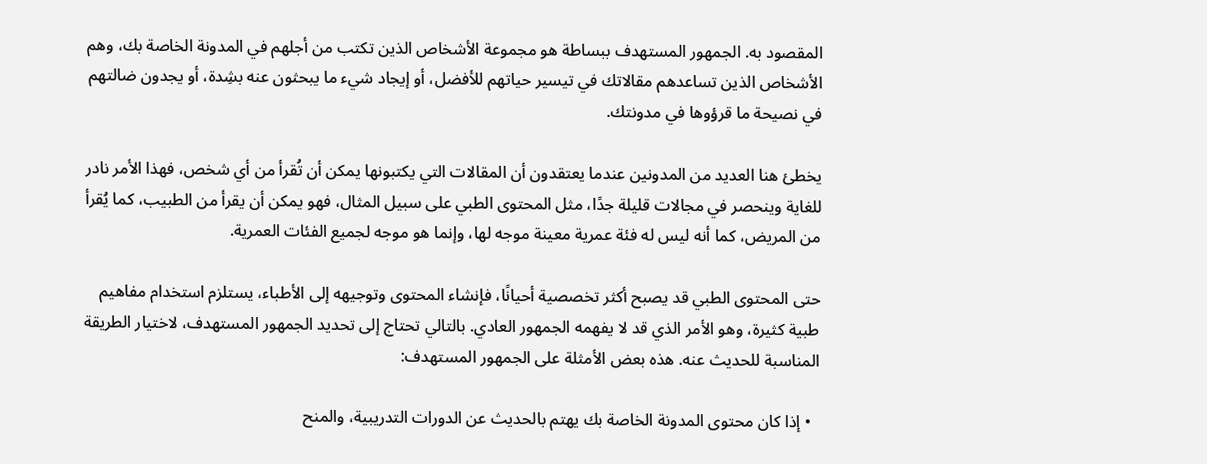المقصود به. الجمهور المستهدف ببساطة هو مجموعة الأشخاص الذين تكتب من أجلهم في المدونة الخاصة بك، وهم الأشخاص الذين تساعدهم مقالاتك في تيسير حياتهم للأفضل، أو إيجاد شيء ما يبحثون عنه بشِدة، أو يجدون ضالتهم في نصيحة ما قرؤوها في مدونتك.

يخطئ هنا العديد من المدونين عندما يعتقدون أن المقالات التي يكتبونها يمكن أن تُقرأ من أي شخص، فهذا الأمر نادر للغاية وينحصر في مجالات قليلة جدًا، مثل المحتوى الطبي على سبيل المثال، فهو يمكن أن يقرأ من الطبيب، كما يُقرأ من المريض، كما أنه ليس له فئة عمرية معينة موجه لها، وإنما هو موجه لجميع الفئات العمرية.

حتى المحتوى الطبي قد يصبح أكثر تخصصية أحيانًا، فإنشاء المحتوى وتوجيهه إلى الأطباء، يستلزم استخدام مفاهيم طبية كثيرة، وهو الأمر الذي قد لا يفهمه الجمهور العادي. بالتالي تحتاج إلى تحديد الجمهور المستهدف، لاختيار الطريقة المناسبة للحديث عنه. هذه بعض الأمثلة على الجمهور المستهدف:

  • إذا كان محتوى المدونة الخاصة بك يهتم بالحديث عن الدورات التدريبية، والمنح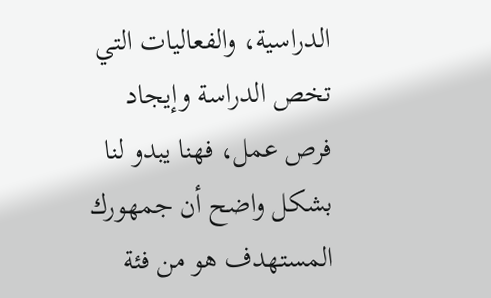الدراسية، والفعاليات التي تخص الدراسة وإيجاد فرص عمل، فهنا يبدو لنا بشكل واضح أن جمهورك المستهدف هو من فئة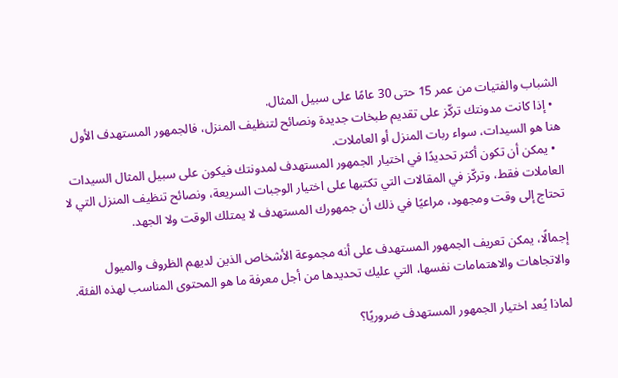الشباب والفتيات من عمر 15 حتى 30 عامًا على سبيل المثال.
  • إذا كانت مدونتك تركّز على تقديم طبخات جديدة ونصائح لتنظيف المنزل، فالجمهور المستهدف الأول هنا هو السيدات، سواء ربات المنزل أو العاملات.
  • يمكن أن تكون أكثر تحديدًا في اختيار الجمهور المستهدف لمدونتك فيكون على سبيل المثال السيدات العاملات فقط، وتركّز في المقالات التي تكتبها على اختيار الوجبات السريعة، ونصائح تنظيف المنزل التي لا تحتاج إلى وقت ومجهود، مراعيًا في ذلك أن جمهورك المستهدف لا يمتلك الوقت ولا الجهد.

إجمالًا، يمكن تعريف الجمهور المستهدف على أنه مجموعة الأشخاص الذين لديهم الظروف والميول والاتجاهات والاهتمامات نفسها، التي عليك تحديدها من أجل معرفة ما هو المحتوى المناسب لهذه الفئة.

لماذا يُعد اختيار الجمهور المستهدف ضروريًا؟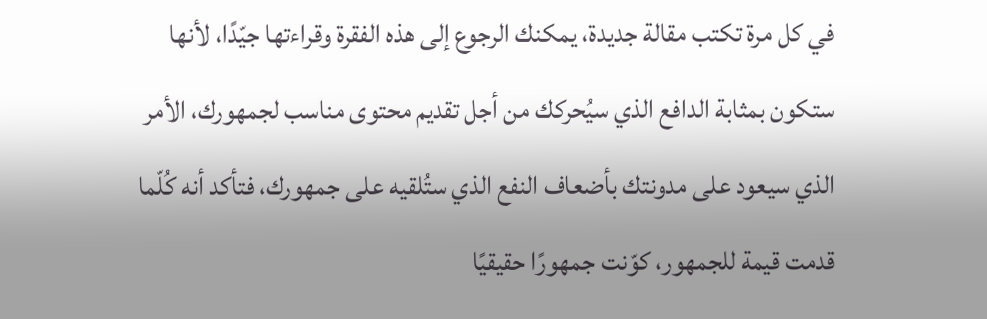في كل مرة تكتب مقالة جديدة، يمكنك الرجوع إلى هذه الفقرة وقراءتها جيّدًا، لأنها ستكون بمثابة الدافع الذي سيُحركك من أجل تقديم محتوى مناسب لجمهورك، الأمر الذي سيعود على مدونتك بأضعاف النفع الذي ستُلقيه على جمهورك، فتأكد أنه كُلّما قدمت قيمة للجمهور، كوّنت جمهورًا حقيقيًا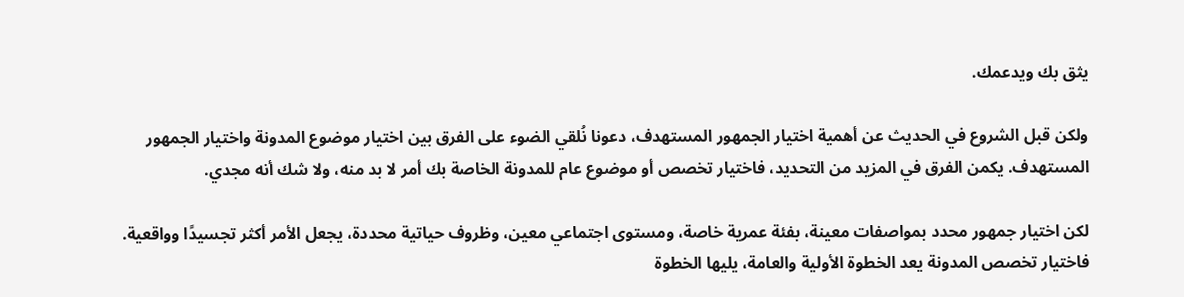يثق بك ويدعمك.

ولكن قبل الشروع في الحديث عن أهمية اختيار الجمهور المستهدف، دعونا نُلقي الضوء على الفرق بين اختيار موضوع المدونة واختيار الجمهور المستهدف. يكمن الفرق في المزيد من التحديد، فاختيار تخصص أو موضوع عام للمدونة الخاصة بك أمر لا بد منه، ولا شك أنه مجدي.

لكن اختيار جمهور محدد بمواصفات معينة، بفئة عمرية خاصة، ومستوى اجتماعي معين، وظروف حياتية محددة، يجعل الأمر أكثر تجسيدًا وواقعية. فاختيار تخصص المدونة يعد الخطوة الأولية والعامة، يليها الخطوة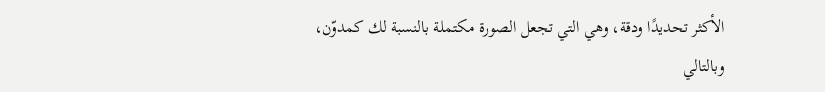الأكثر تحديدًا ودقة، وهي التي تجعل الصورة مكتملة بالنسبة لك كمدوّن، وبالتالي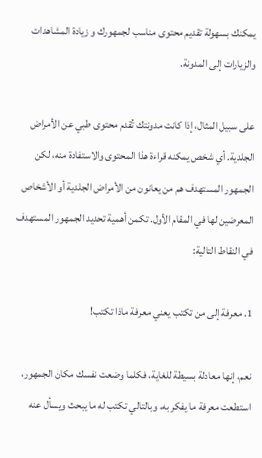يمكنك بسهولة تقديم محتوى مناسب لجمهورك و زيادة المشاهدات والزيارات إلى المدونة.

على سبيل المثال، إذا كانت مدونتك تُقدم محتوى طبي عن الأمراض الجلدية. أي شخص يمكنه قراءة هذا المحتوى والاستفادة منه، لكن الجمهور المستهدف هم من يعانون من الأمراض الجلدية أو الأشخاص المعرضين لها في المقام الأول. تكمن أهمية تحديد الجمهور المستهدف في النقاط التالية:

1. معرفة إلى من تكتب يعني معرفة ماذا تكتب!

نعم، إنها معادلة بسيطة للغاية، فكلما وضعت نفسك مكان الجمهور، استطعت معرفة ما يفكر به، وبالتالي تكتب له ما يبحث ويسأل عنه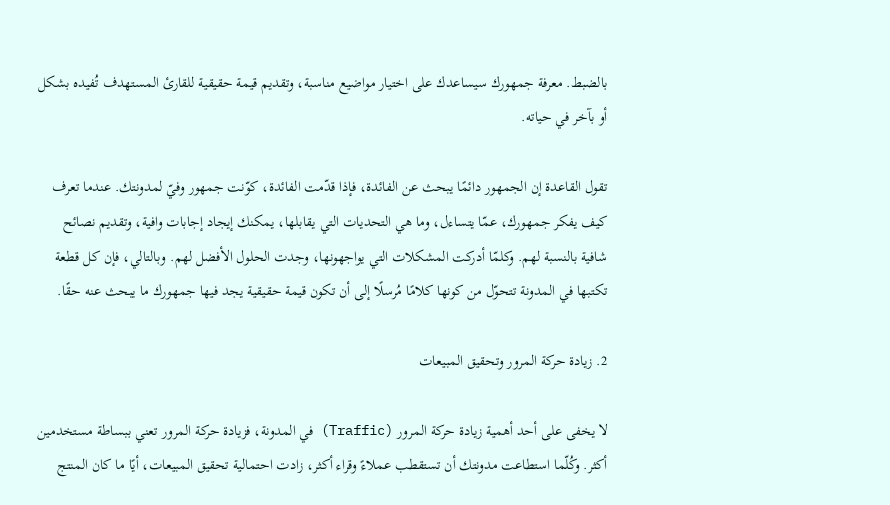بالضبط. معرفة جمهورك سيساعدك على اختيار مواضيع مناسبة، وتقديم قيمة حقيقية للقارئ المستهدف تُفيده بشكل أو بآخر في حياته.

تقول القاعدة إن الجمهور دائمًا يبحث عن الفائدة، فإذا قدّمت الفائدة، كوّنت جمهور وفيّ لمدونتك. عندما تعرف كيف يفكر جمهورك، عمّا يتساءل، وما هي التحديات التي يقابلها، يمكنك إيجاد إجابات وافية، وتقديم نصائح شافية بالنسبة لهم. وكلمّا أدركت المشكلات التي يواجهونها، وجدت الحلول الأفضل لهم. وبالتالي، فإن كل قطعة تكتبها في المدونة تتحوّل من كونها كلامًا مُرسلًا إلى أن تكون قيمة حقيقية يجد فيها جمهورك ما يبحث عنه حقًا.

2. زيادة حركة المرور وتحقيق المبيعات

لا يخفى على أحد أهمية زيادة حركة المرور (Traffic) في المدونة، فزيادة حركة المرور تعني ببساطة مستخدمين أكثر. وكُلّما استطاعت مدونتك أن تستقطب عملاءً وقراء أكثر، زادت احتمالية تحقيق المبيعات، أيًا ما كان المنتج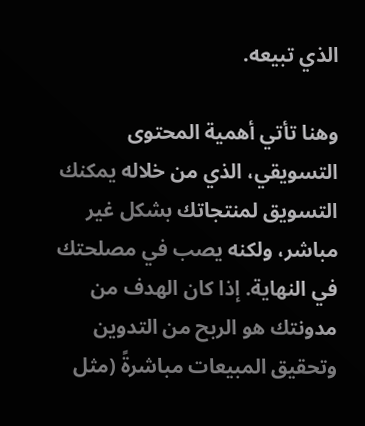الذي تبيعه.

وهنا تأتي أهمية المحتوى التسويقي، الذي من خلاله يمكنك التسويق لمنتجاتك بشكل غير مباشر، ولكنه يصب في مصلحتك في النهاية. إذا كان الهدف من مدونتك هو الربح من التدوين وتحقيق المبيعات مباشرةً (مثل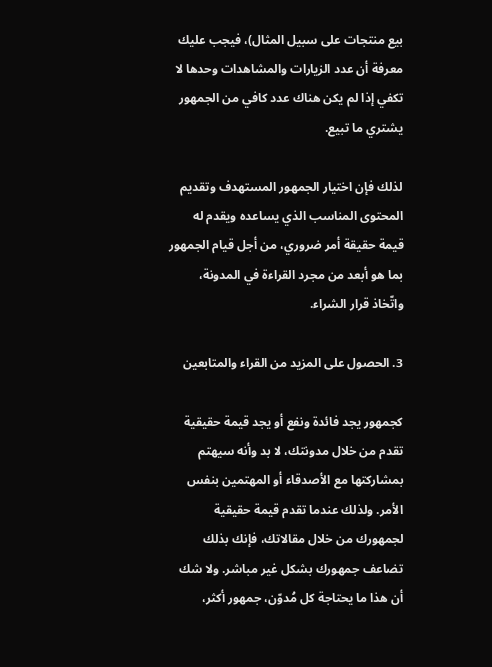بيع منتجات على سبيل المثال)، فيجب عليك معرفة أن عدد الزيارات والمشاهدات وحدها لا تكفي إذا لم يكن هناك عدد كافي من الجمهور يشتري ما تبيع.

لذلك فإن اختيار الجمهور المستهدف وتقديم المحتوى المناسب الذي يساعده ويقدم له قيمة حقيقة أمر ضروري، من أجل قيام الجمهور بما هو أبعد من مجرد القراءة في المدونة، واتّخاذ قرار الشراء.

3. الحصول على المزيد من القراء والمتابعين

كجمهور يجد فائدة ونفع أو يجد قيمة حقيقية تقدم من خلال مدونتك، لا بد وأنه سيهتم بمشاركتها مع الأصدقاء أو المهتمين بنفس الأمر. ولذلك عندما تقدم قيمة حقيقية لجمهورك من خلال مقالاتك، فإنك بذلك تضاعف جمهورك بشكل غير مباشر. ولا شك أن هذا ما يحتاجة كل مُدوّن، جمهور أكثر،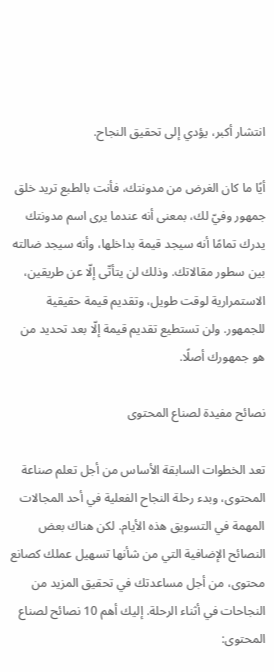انتشار أكبر، يؤدي إلى تحقيق النجاح.

أيًا ما كان الغرض من مدونتك، فأنت بالطبع تريد خلق جمهور وفيّ لك، بمعنى أنه عندما يرى اسم مدونتك يدرك تمامًا أنه سيجد قيمة بداخلها، وأنه سيجد ضالته بين سطور مقالاتك. وذلك لن يتأتّى إلّا عن طريقين، الاستمرارية لوقت طويل، وتقديم قيمة حقيقية للجمهور. ولن تستطيع تقديم قيمة إلّا بعد تحديد من هو جمهورك أصلًا.

نصائح مفيدة لصناع المحتوى

تعد الخطوات السابقة الأساس من أجل تعلم صناعة المحتوى، وبدء رحلة النجاح الفعلية في أحد المجالات المهمة في التسويق هذه الأيام. لكن هناك بعض النصائح الإضافية التي من شأنها تسهيل عملك كصانع محتوى، من أجل مساعدتك في تحقيق المزيد من النجاحات في أثناء الرحلة. إليك أهم 10 نصائح لصناع المحتوى: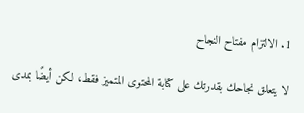1. الالتزام مفتاح النجاح

لا يتعلق نجاحك بقدرتك على كتابة المحتوى المتميز فقط، لكن أيضًا بمدى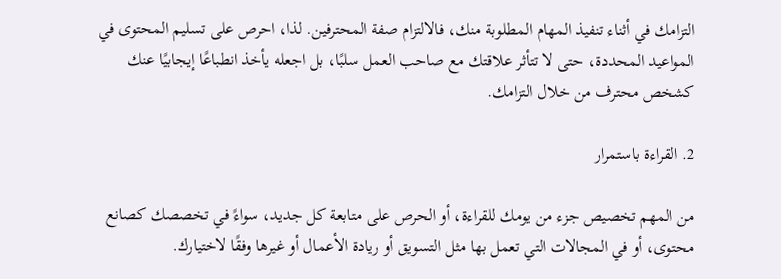التزامك في أثناء تنفيذ المهام المطلوبة منك، فالالتزام صفة المحترفين. لذا، احرص على تسليم المحتوى في المواعيد المحددة، حتى لا تتأثر علاقتك مع صاحب العمل سلبًا، بل اجعله يأخذ انطباعًا إيجابيًا عنك كشخص محترف من خلال التزامك.

2. القراءة باستمرار

من المهم تخصيص جزء من يومك للقراءة، أو الحرص على متابعة كل جديد، سواءً في تخصصك كصانع محتوى، أو في المجالات التي تعمل بها مثل التسويق أو ريادة الأعمال أو غيرها وفقًا لاختيارك.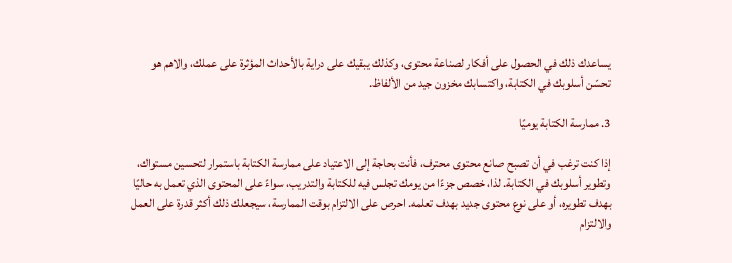يساعدك ذلك في الحصول على أفكار لصناعة محتوى، وكذلك يبقيك على دراية بالأحداث المؤثرة على عملك، والاهم هو تحسّن أسلوبك في الكتابة، واكتسابك مخزون جيد من الألفاظ.

3. ممارسة الكتابة يوميًا

إذا كنت ترغب في أن تصبح صانع محتوى محترف، فأنت بحاجة إلى الاعتياد على ممارسة الكتابة باستمرار لتحسين مستواك، وتطوير أسلوبك في الكتابة. لذا، خصص جزءًا من يومك تجلس فيه للكتابة والتدريب، سواءً على المحتوى الذي تعمل به حاليًا بهدف تطويره، أو على نوع محتوى جديد بهدف تعلمه. احرص على الالتزام بوقت الممارسة، سيجعلك ذلك أكثر قدرة على العمل والالتزام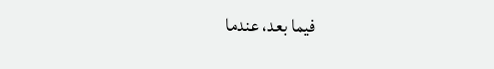فيما بعد، عندما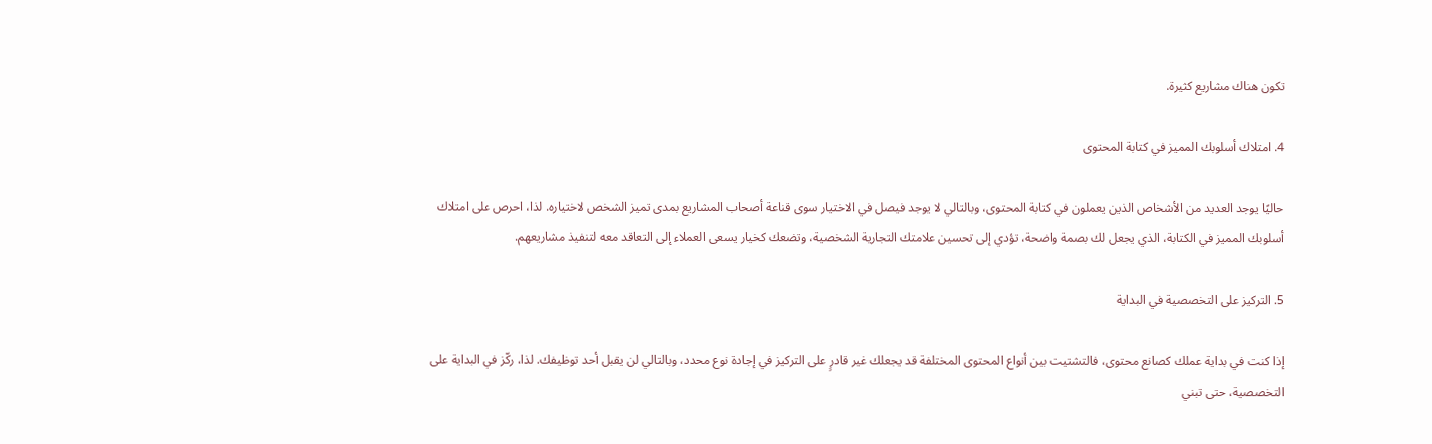تكون هناك مشاريع كثيرة.

4. امتلاك أسلوبك المميز في كتابة المحتوى

حاليًا يوجد العديد من الأشخاص الذين يعملون في كتابة المحتوى، وبالتالي لا يوجد فيصل في الاختيار سوى قناعة أصحاب المشاريع بمدى تميز الشخص لاختياره. لذا، احرص على امتلاك أسلوبك المميز في الكتابة، الذي يجعل لك بصمة واضحة، تؤدي إلى تحسين علامتك التجارية الشخصية، وتضعك كخيار يسعى العملاء إلى التعاقد معه لتنفيذ مشاريعهم.

5. التركيز على التخصصية في البداية

إذا كنت في بداية عملك كصانع محتوى، فالتشتيت بين أنواع المحتوى المختلفة قد يجعلك غير قادرٍ على التركيز في إجادة نوع محدد، وبالتالي لن يقبل أحد توظيفك. لذا، ركّز في البداية على التخصصية، حتى تبني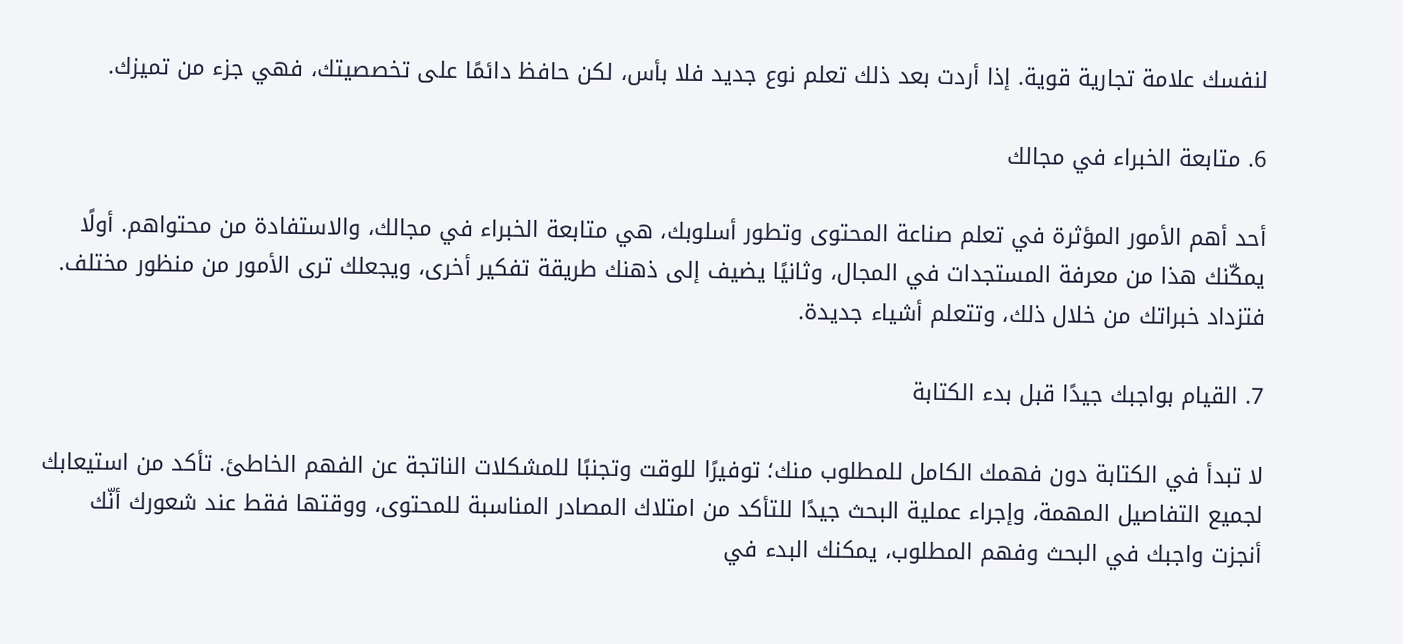لنفسك علامة تجارية قوية. إذا أردت بعد ذلك تعلم نوع جديد فلا بأس، لكن حافظ دائمًا على تخصصيتك، فهي جزء من تميزك.

6. متابعة الخبراء في مجالك

أحد أهم الأمور المؤثرة في تعلم صناعة المحتوى وتطور أسلوبك، هي متابعة الخبراء في مجالك، والاستفادة من محتواهم. أولًا يمكّنك هذا من معرفة المستجدات في المجال، وثانيًا يضيف إلى ذهنك طريقة تفكير أخرى، ويجعلك ترى الأمور من منظور مختلف. فتزداد خبراتك من خلال ذلك، وتتعلم أشياء جديدة.

7. القيام بواجبك جيدًا قبل بدء الكتابة

لا تبدأ في الكتابة دون فهمك الكامل للمطلوب منك؛ توفيرًا للوقت وتجنبًا للمشكلات الناتجة عن الفهم الخاطئ. تأكد من استيعابك لجميع التفاصيل المهمة، وإجراء عملية البحث جيدًا للتأكد من امتلاك المصادر المناسبة للمحتوى، ووقتها فقط عند شعورك أنّك أنجزت واجبك في البحث وفهم المطلوب، يمكنك البدء في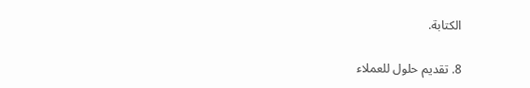الكتابة.

8. تقديم حلول للعملاء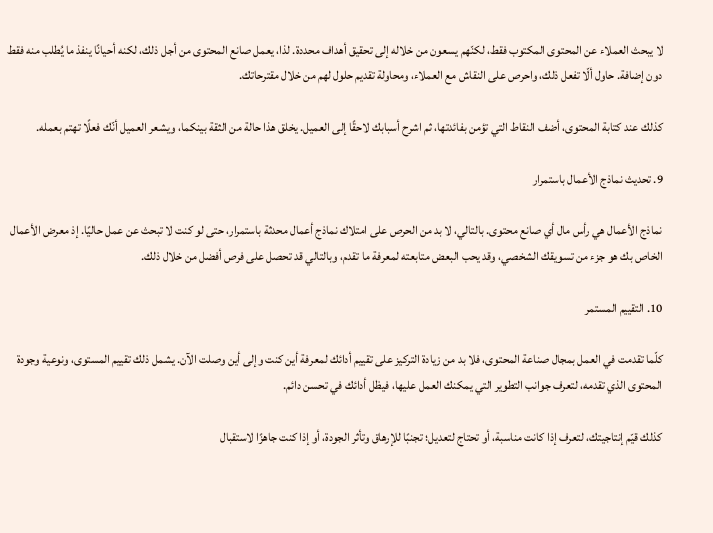لا يبحث العملاء عن المحتوى المكتوب فقط، لكنّهم يسعون من خلاله إلى تحقيق أهداف محددة. لذا، يعمل صانع المحتوى من أجل ذلك، لكنه أحيانًا ينفذ ما يُطلب منه فقط دون إضافة. حاول ألّا تفعل ذلك، واحرص على النقاش مع العملاء، ومحاولة تقديم حلول لهم من خلال مقترحاتك.

كذلك عند كتابة المحتوى، أضف النقاط التي تؤمن بفائدتها، ثم اشرح أسبابك لاحقًا إلى العميل. يخلق هذا حالة من الثقة بينكما، ويشعر العميل أنّك فعلًا تهتم بعمله.

9. تحديث نماذج الأعمال باستمرار

نماذج الأعمال هي رأس مال أي صانع محتوى. بالتالي، لا بد من الحرص على امتلاك نماذج أعمال محدثة باستمرار، حتى لو كنت لا تبحث عن عمل حاليًا. إذ معرض الأعمال الخاص بك هو جزء من تسويقك الشخصي، وقد يحب البعض متابعته لمعرفة ما تقدم، وبالتالي قد تحصل على فرص أفضل من خلال ذلك.

10. التقييم المستمر

كلّما تقدمت في العمل بمجال صناعة المحتوى، فلا بد من زيادة التركيز على تقييم أدائك لمعرفة أين كنت وإلى أين وصلت الآن. يشمل ذلك تقييم المستوى، ونوعية وجودة المحتوى الذي تقدمه، لتعرف جوانب التطوير التي يمكنك العمل عليها، فيظل أدائك في تحسن دائم.

كذلك قيّم إنتاجيتك، لتعرف إذا كانت مناسبة، أو تحتاج لتعديل؛ تجنبًا للإرهاق وتأثر الجودة، أو إذا كنت جاهزًا لاستقبال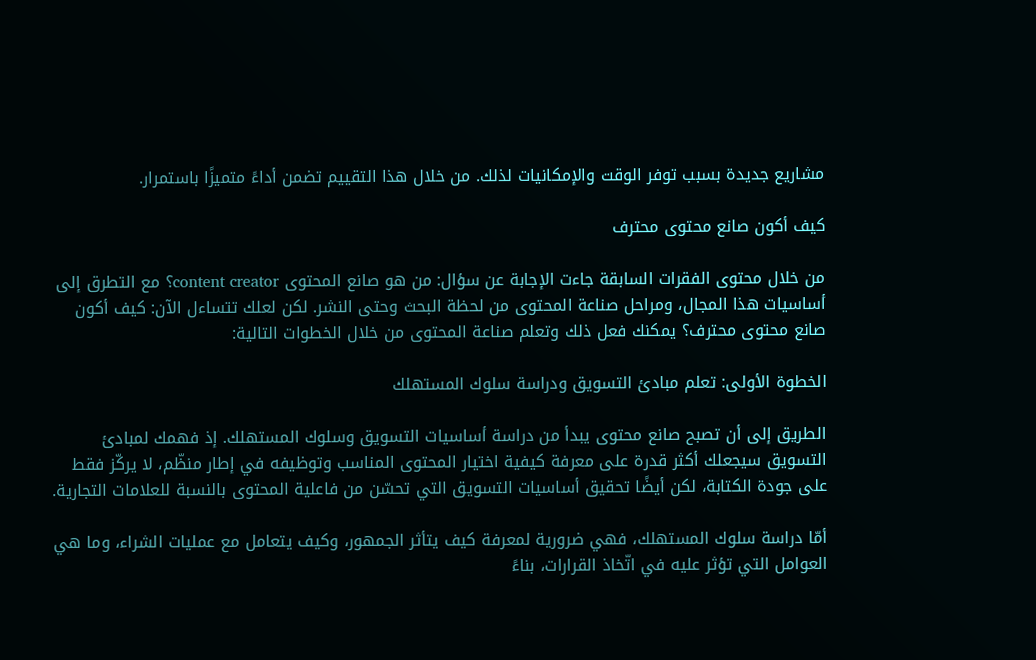مشاريع جديدة بسبب توفر الوقت والإمكانيات لذلك. من خلال هذا التقييم تضمن أداءً متميزًا باستمرار.

كيف أكون صانع محتوى محترف

من خلال محتوى الفقرات السابقة جاءت الإجابة عن سؤال: من هو صانع المحتوى content creator؟ مع التطرق إلى أساسيات هذا المجال، ومراحل صناعة المحتوى من لحظة البحث وحتى النشر. لكن لعلك تتساءل الآن: كيف أكون صانع محتوى محترف؟ يمكنك فعل ذلك وتعلم صناعة المحتوى من خلال الخطوات التالية:

الخطوة الأولى: تعلم مبادئ التسويق ودراسة سلوك المستهلك

الطريق إلى أن تصبح صانع محتوى يبدأ من دراسة أساسيات التسويق وسلوك المستهلك. إذ فهمك لمبادئ التسويق سيجعلك أكثر قدرة على معرفة كيفية اختيار المحتوى المناسب وتوظيفه في إطار منظّم، لا يركّز فقط على جودة الكتابة، لكن أيضًا تحقيق أساسيات التسويق التي تحسّن من فاعلية المحتوى بالنسبة للعلامات التجارية.

أمّا دراسة سلوك المستهلك، فهي ضرورية لمعرفة كيف يتأثر الجمهور، وكيف يتعامل مع عمليات الشراء، وما هي العوامل التي تؤثر عليه في اتّخاذ القرارات، بناءً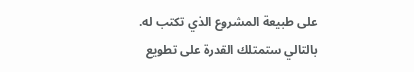على طبيعة المشروع الذي تكتب له. بالتالي ستمتلك القدرة على تطويع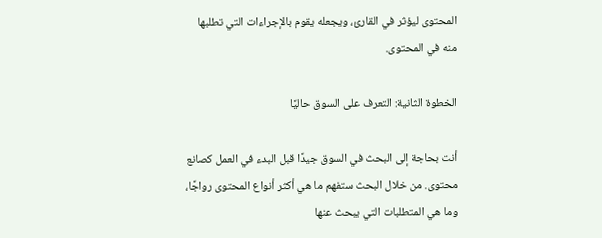المحتوى ليؤثر في القارئ، ويجعله يقوم بالإجراءات التي تطلبها منه في المحتوى.

الخطوة الثانية: التعرف على السوق حاليًا

أنت بحاجة إلى البحث في السوق جيدًا قبل البدء في العمل كصانع محتوى. من خلال البحث ستفهم ما هي أكثر أنواع المحتوى رواجًا، وما هي المتطلبات التي يبحث عنها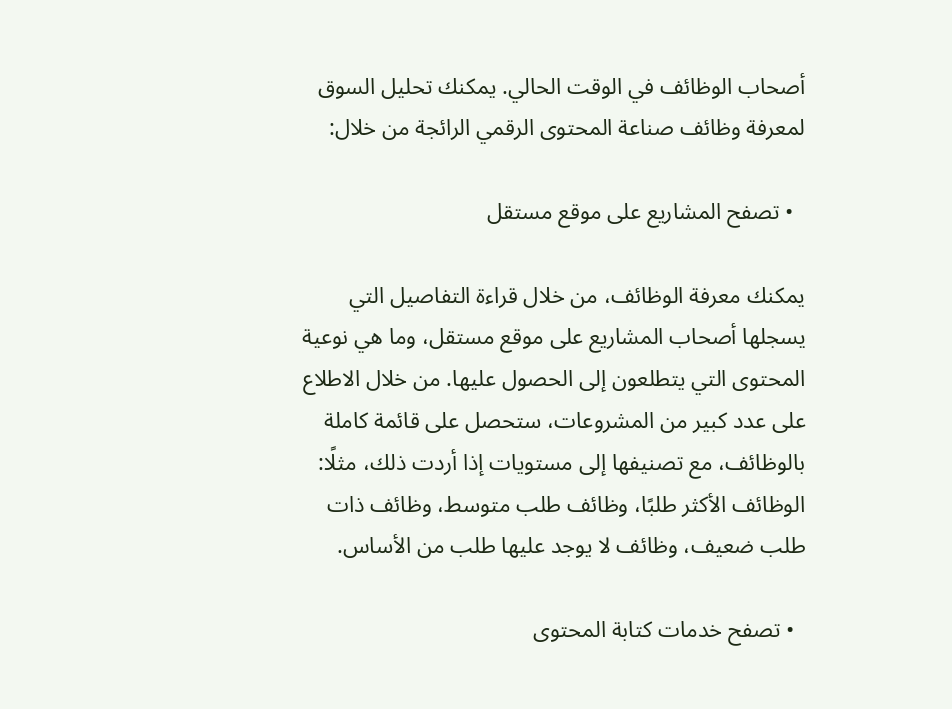أصحاب الوظائف في الوقت الحالي. يمكنك تحليل السوق لمعرفة وظائف صناعة المحتوى الرقمي الرائجة من خلال:

  • تصفح المشاريع على موقع مستقل

يمكنك معرفة الوظائف، من خلال قراءة التفاصيل التي يسجلها أصحاب المشاريع على موقع مستقل، وما هي نوعية المحتوى التي يتطلعون إلى الحصول عليها. من خلال الاطلاع على عدد كبير من المشروعات، ستحصل على قائمة كاملة بالوظائف، مع تصنيفها إلى مستويات إذا أردت ذلك، مثلًا: الوظائف الأكثر طلبًا، وظائف طلب متوسط، وظائف ذات طلب ضعيف، وظائف لا يوجد عليها طلب من الأساس.

  • تصفح خدمات كتابة المحتوى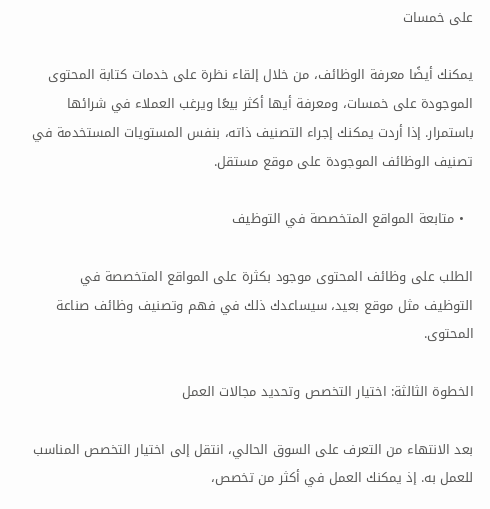على خمسات

يمكنك أيضًا معرفة الوظائف، من خلال إلقاء نظرة على خدمات كتابة المحتوى الموجودة على خمسات، ومعرفة أيها أكثر بيعًا ويرغب العملاء في شرائها باستمرار. إذا أردت يمكنك إجراء التصنيف ذاته، بنفس المستويات المستخدمة في تصنيف الوظائف الموجودة على موقع مستقل.

  • متابعة المواقع المتخصصة في التوظيف

الطلب على وظائف المحتوى موجود بكثرة على المواقع المتخصصة في التوظيف مثل موقع بعيد، سيساعدك ذلك في فهم وتصنيف وظائف صناعة المحتوى.

الخطوة الثالثة: اختيار التخصص وتحديد مجالات العمل

بعد الانتهاء من التعرف على السوق الحالي، انتقل إلى اختيار التخصص المناسب للعمل به. إذ يمكنك العمل في أكثر من تخصص،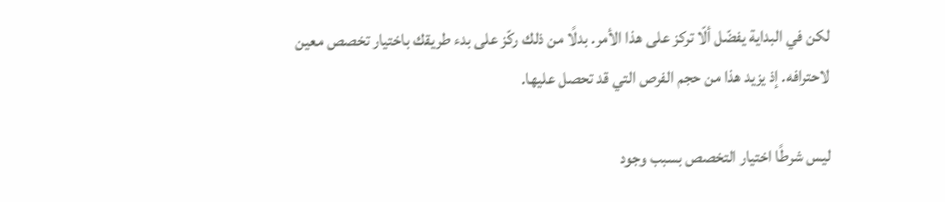لكن في البداية يفضّل ألّا تركز على هذا الأمر. بدلًا من ذلك ركّز على بدء طريقك باختيار تخصص معين لاحترافه. إذ يزيد هذا من حجم الفرص التي قد تحصل عليها.

ليس شرطًا اختيار التخصص بسبب وجود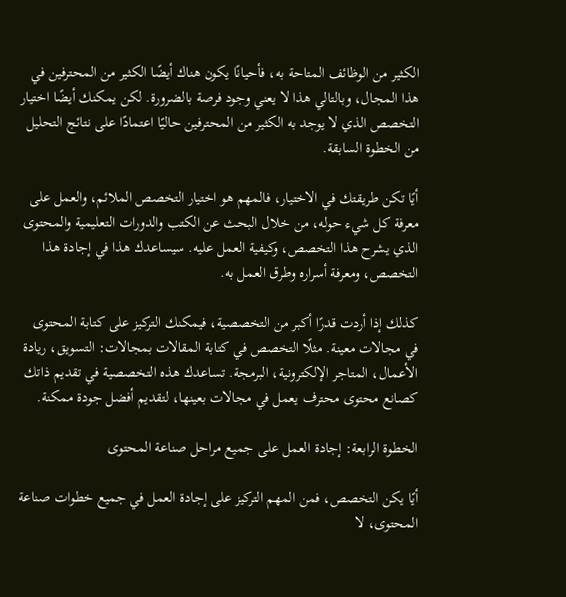الكثير من الوظائف المتاحة به، فأحيانًا يكون هناك أيضًا الكثير من المحترفين في هذا المجال، وبالتالي هذا لا يعني وجود فرصة بالضرورة. لكن يمكنك أيضًا اختيار التخصص الذي لا يوجد به الكثير من المحترفين حاليًا اعتمادًا على نتائج التحليل من الخطوة السابقة.

أيًا تكن طريقتك في الاختيار، فالمهم هو اختيار التخصص الملائم، والعمل على معرفة كل شيء حوله، من خلال البحث عن الكتب والدورات التعليمية والمحتوى الذي يشرح هذا التخصص، وكيفية العمل عليه. سيساعدك هذا في إجادة هذا التخصص، ومعرفة أسراره وطرق العمل به.

كذلك إذا أردت قدرًا أكبر من التخصصية، فيمكنك التركيز على كتابة المحتوى في مجالات معينة. مثلًا التخصص في كتابة المقالات بمجالات: التسويق، ريادة الأعمال، المتاجر الإلكترونية، البرمجة. تساعدك هذه التخصصية في تقديم ذاتك كصانع محتوى محترف يعمل في مجالات بعينها، لتقديم أفضل جودة ممكنة.

الخطوة الرابعة: إجادة العمل على جميع مراحل صناعة المحتوى

أيًا يكن التخصص، فمن المهم التركيز على إجادة العمل في جميع خطوات صناعة المحتوى، لا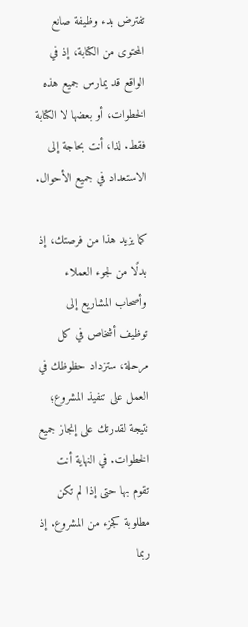تفترض بدء وظيفة صانع المحتوى من الكتابة، إذ في الواقع قد يمارس جميع هذه الخطوات، أو بعضها لا الكتابة فقط. لذا، أنت بحاجة إلى الاستعداد في جميع الأحوال.

كما يزيد هذا من فرصتك، إذ بدلًا من لجوء العملاء وأصحاب المشاريع إلى توظيف أشخاص في كل مرحلة، ستزداد حظوظك في العمل على تنفيذ المشروع؛ نتيجة لقدرتك على إنجاز جميع الخطوات. في النهاية أنت تقوم بها حتى إذا لم تكن مطلوبة كجزء من المشروع. إذ ربما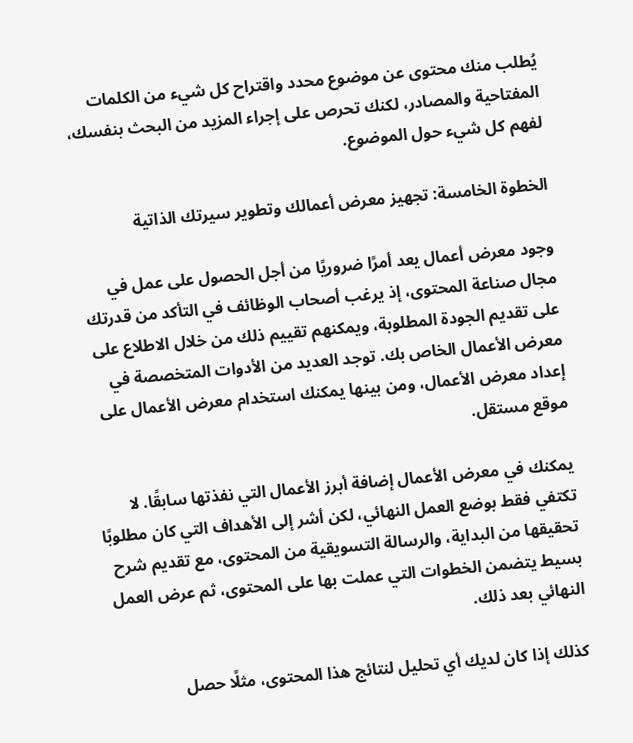يُطلب منك محتوى عن موضوع محدد واقتراح كل شيء من الكلمات المفتاحية والمصادر، لكنك تحرص على إجراء المزيد من البحث بنفسك، لفهم كل شيء حول الموضوع.

الخطوة الخامسة: تجهيز معرض أعمالك وتطوير سيرتك الذاتية

وجود معرض أعمال يعد أمرًا ضروريًا من أجل الحصول على عمل في مجال صناعة المحتوى، إذ يرغب أصحاب الوظائف في التأكد من قدرتك على تقديم الجودة المطلوبة، ويمكنهم تقييم ذلك من خلال الاطلاع على معرض الأعمال الخاص بك. توجد العديد من الأدوات المتخصصة في إعداد معرض الأعمال، ومن بينها يمكنك استخدام معرض الأعمال على موقع مستقل.

يمكنك في معرض الأعمال إضافة أبرز الأعمال التي نفذتها سابقًا. لا تكتفي فقط بوضع العمل النهائي، لكن أشر إلى الأهداف التي كان مطلوبًا تحقيقها من البداية، والرسالة التسويقية من المحتوى، مع تقديم شرح بسيط يتضمن الخطوات التي عملت بها على المحتوى، ثم عرض العمل النهائي بعد ذلك.

كذلك إذا كان لديك أي تحليل لنتائج هذا المحتوى، مثلًا حصل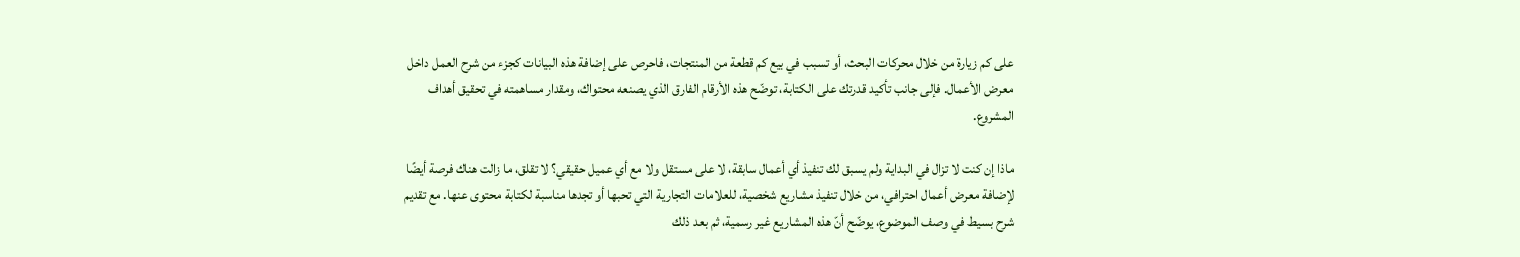على كم زيارة من خلال محركات البحث، أو تسبب في بيع كم قطعة من المنتجات، فاحرص على إضافة هذه البيانات كجزء من شرح العمل داخل معرض الأعمال. فإلى جانب تأكيد قدرتك على الكتابة، توضّح هذه الأرقام الفارق الذي يصنعه محتواك، ومقدار مساهمته في تحقيق أهداف المشروع.

ماذا إن كنت لا تزال في البداية ولم يسبق لك تنفيذ أي أعمال سابقة، لا على مستقل ولا مع أي عميل حقيقي؟ لا تقلق، ما زالت هناك فرصة أيضًا لإضافة معرض أعمال احترافي، من خلال تنفيذ مشاريع شخصية، للعلامات التجارية التي تحبها أو تجدها مناسبة لكتابة محتوى عنها. مع تقديم شرح بسيط في وصف الموضوع، يوضّح أنّ هذه المشاريع غير رسمية، ثم بعد ذلك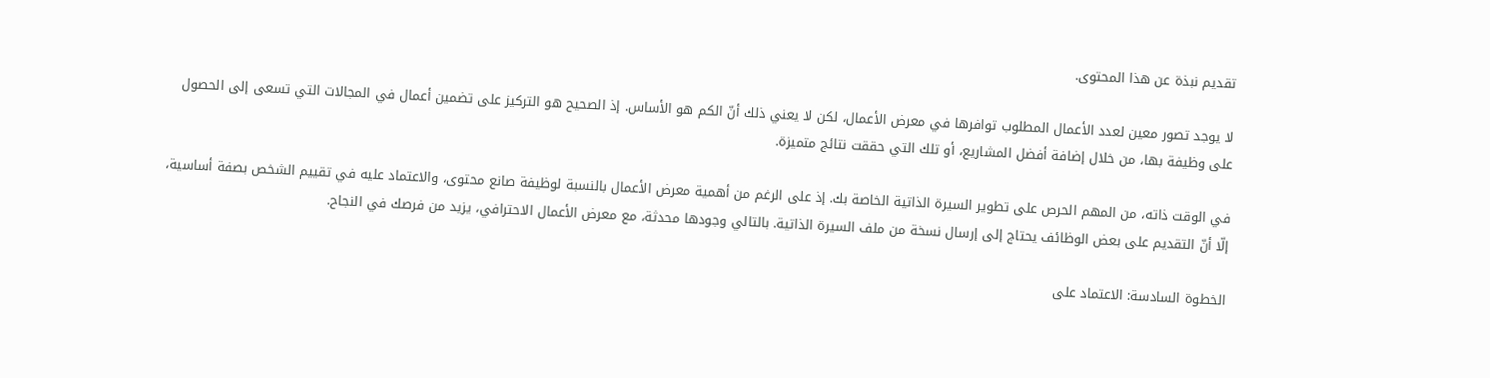تقديم نبذة عن هذا المحتوى.

لا يوجد تصور معين لعدد الأعمال المطلوب توافرها في معرض الأعمال، لكن لا يعني ذلك أنّ الكم هو الأساس. إذ الصحيح هو التركيز على تضمين أعمال في المجالات التي تسعى إلى الحصول على وظيفة بها، من خلال إضافة أفضل المشاريع، أو تلك التي حققت نتائج متميزة.

في الوقت ذاته، من المهم الحرص على تطوير السيرة الذاتية الخاصة بك. إذ على الرغم من أهمية معرض الأعمال بالنسبة لوظيفة صانع محتوى، والاعتماد عليه في تقييم الشخص بصفة أساسية، إلّا أنّ التقديم على بعض الوظائف يحتاج إلى إرسال نسخة من ملف السيرة الذاتية. بالتالي وجودها محدثة، مع معرض الأعمال الاحترافي، يزيد من فرصك في النجاح.

الخطوة السادسة: الاعتماد على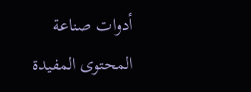أدوات صناعة المحتوى المفيدة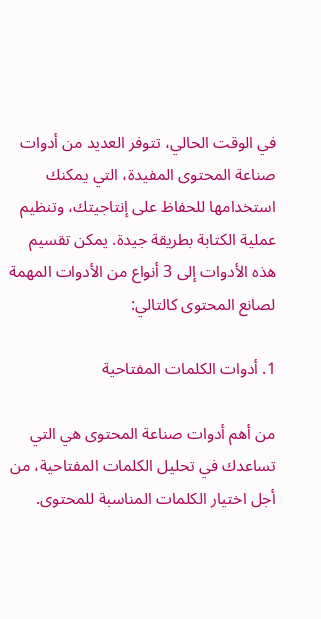في الوقت الحالي، تتوفر العديد من أدوات صناعة المحتوى المفيدة، التي يمكنك استخدامها للحفاظ على إنتاجيتك، وتنظيم عملية الكتابة بطريقة جيدة. يمكن تقسيم هذه الأدوات إلى 3 أنواع من الأدوات المهمة لصانع المحتوى كالتالي:

1. أدوات الكلمات المفتاحية

من أهم أدوات صناعة المحتوى هي التي تساعدك في تحليل الكلمات المفتاحية، من أجل اختيار الكلمات المناسبة للمحتوى.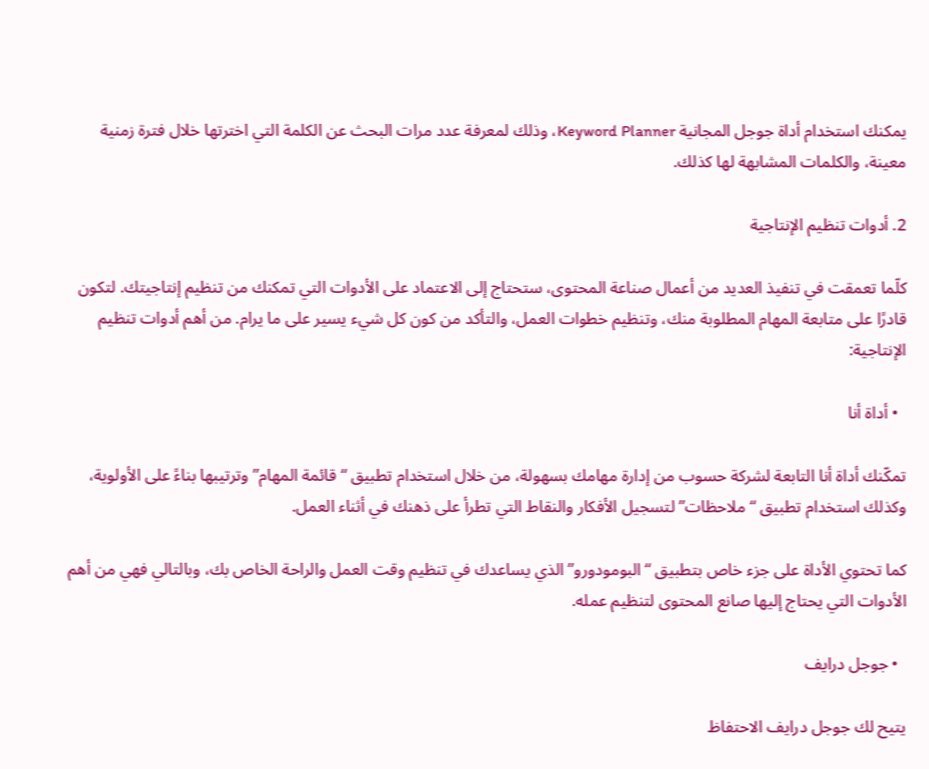يمكنك استخدام أداة جوجل المجانية Keyword Planner، وذلك لمعرفة عدد مرات البحث عن الكلمة التي اخترتها خلال فترة زمنية معينة، والكلمات المشابهة لها كذلك.

2. أدوات تنظيم الإنتاجية

كلّما تعمقت في تنفيذ العديد من أعمال صناعة المحتوى، ستحتاج إلى الاعتماد على الأدوات التي تمكنك من تنظيم إنتاجيتك. لتكون قادرًا على متابعة المهام المطلوبة منك، وتنظيم خطوات العمل، والتأكد من كون كل شيء يسير على ما يرام. من أهم أدوات تنظيم الإنتاجية:

  • أداة أنا

تمكّنك أداة أنا التابعة لشركة حسوب من إدارة مهامك بسهولة، من خلال استخدام تطبيق “قائمة المهام” وترتيبها بناءً على الأولوية، وكذلك استخدام تطبيق “ملاحظات” لتسجيل الأفكار والنقاط التي تطرأ على ذهنك في أثناء العمل.

كما تحتوي الأداة على جزء خاص بتطبيق “البومودورو” الذي يساعدك في تنظيم وقت العمل والراحة الخاص بك، وبالتالي فهي من أهم الأدوات التي يحتاج إليها صانع المحتوى لتنظيم عمله.

  • جوجل درايف

يتيح لك جوجل درايف الاحتفاظ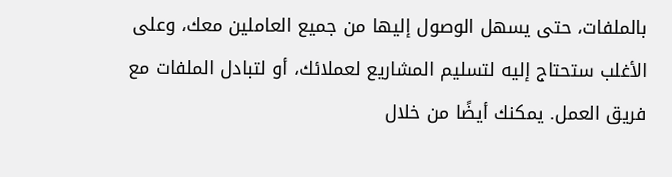بالملفات، حتى يسهل الوصول إليها من جميع العاملين معك، وعلى الأغلب ستحتاج إليه لتسليم المشاريع لعملائك، أو لتبادل الملفات مع فريق العمل. يمكنك أيضًا من خلال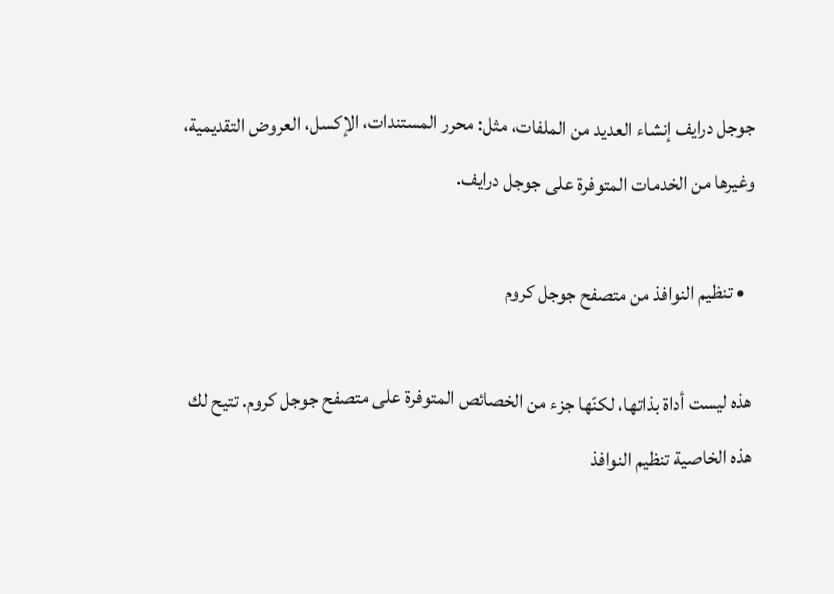جوجل درايف إنشاء العديد من الملفات، مثل: محرر المستندات، الإكسل، العروض التقديمية، وغيرها من الخدمات المتوفرة على جوجل درايف.

  • تنظيم النوافذ من متصفح جوجل كروم

هذه ليست أداة بذاتها، لكنّها جزء من الخصائص المتوفرة على متصفح جوجل كروم. تتيح لك هذه الخاصية تنظيم النوافذ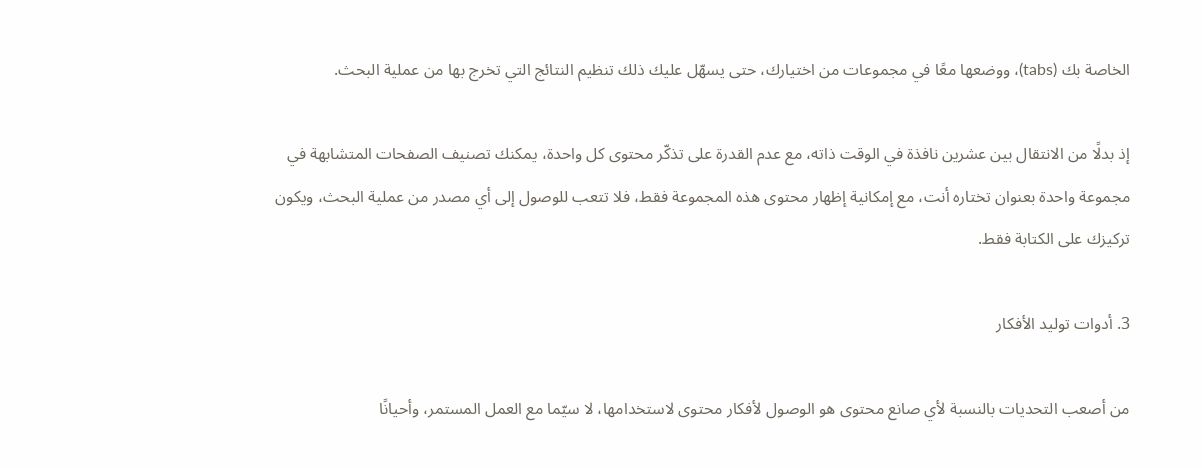الخاصة بك (tabs)، ووضعها معًا في مجموعات من اختيارك، حتى يسهّل عليك ذلك تنظيم النتائج التي تخرج بها من عملية البحث.

إذ بدلًا من الانتقال بين عشرين نافذة في الوقت ذاته، مع عدم القدرة على تذكّر محتوى كل واحدة، يمكنك تصنيف الصفحات المتشابهة في مجموعة واحدة بعنوان تختاره أنت، مع إمكانية إظهار محتوى هذه المجموعة فقط، فلا تتعب للوصول إلى أي مصدر من عملية البحث، ويكون تركيزك على الكتابة فقط.

3. أدوات توليد الأفكار

من أصعب التحديات بالنسبة لأي صانع محتوى هو الوصول لأفكار محتوى لاستخدامها، لا سيّما مع العمل المستمر، وأحيانًا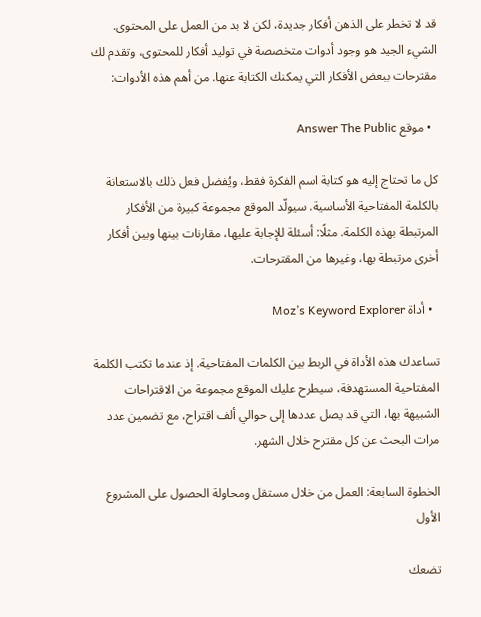قد لا تخطر على الذهن أفكار جديدة، لكن لا بد من العمل على المحتوى. الشيء الجيد هو وجود أدوات متخصصة في توليد أفكار للمحتوى، وتقدم لك مقترحات ببعض الأفكار التي يمكنك الكتابة عنها. من أهم هذه الأدوات:

  • موقع Answer The Public

كل ما تحتاج إليه هو كتابة اسم الفكرة فقط، ويُفضل فعل ذلك بالاستعانة بالكلمة المفتاحية الأساسية. سيولّد الموقع مجموعة كبيرة من الأفكار المرتبطة بهذه الكلمة. مثلًا: أسئلة للإجابة عليها، مقارنات بينها وبين أفكار أخرى مرتبطة بها، وغيرها من المقترحات.

  • أداة Moz’s Keyword Explorer

تساعدك هذه الأداة في الربط بين الكلمات المفتاحية. إذ عندما تكتب الكلمة المفتاحية المستهدفة، سيطرح عليك الموقع مجموعة من الاقتراحات الشبيهة بها، التي قد يصل عددها إلى حوالي ألف اقتراح، مع تضمين عدد مرات البحث عن كل مقترح خلال الشهر.

الخطوة السابعة: العمل من خلال مستقل ومحاولة الحصول على المشروع الأول

تضعك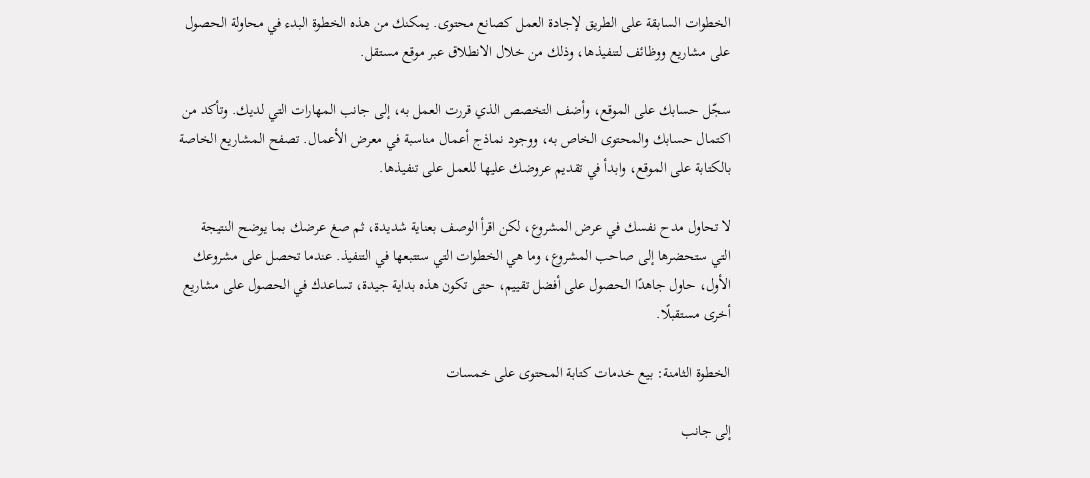الخطوات السابقة على الطريق لإجادة العمل كصانع محتوى. يمكنك من هذه الخطوة البدء في محاولة الحصول على مشاريع ووظائف لتنفيذها، وذلك من خلال الانطلاق عبر موقع مستقل.

سجّل حسابك على الموقع، وأضف التخصص الذي قررت العمل به، إلى جانب المهارات التي لديك. وتأكد من اكتمال حسابك والمحتوى الخاص به، ووجود نماذج أعمال مناسبة في معرض الأعمال. تصفح المشاريع الخاصة بالكتابة على الموقع، وابدأ في تقديم عروضك عليها للعمل على تنفيذها.

لا تحاول مدح نفسك في عرض المشروع، لكن اقرأ الوصف بعناية شديدة، ثم صغ عرضك بما يوضح النتيجة التي ستحضرها إلى صاحب المشروع، وما هي الخطوات التي ستتبعها في التنفيذ. عندما تحصل على مشروعك الأول، حاول جاهدًا الحصول على أفضل تقييم، حتى تكون هذه بداية جيدة، تساعدك في الحصول على مشاريع أخرى مستقبلًا.

الخطوة الثامنة: بيع خدمات كتابة المحتوى على خمسات

إلى جانب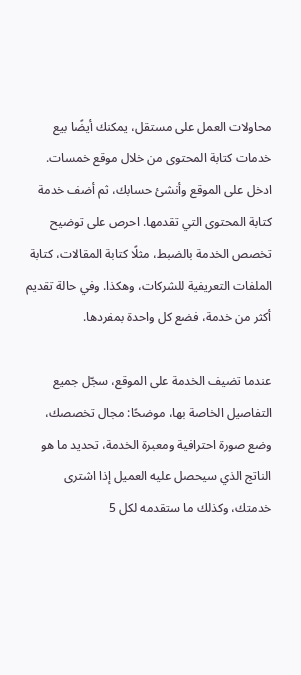محاولات العمل على مستقل، يمكنك أيضًا بيع خدمات كتابة المحتوى من خلال موقع خمسات. ادخل على الموقع وأنشئ حسابك، ثم أضف خدمة كتابة المحتوى التي تقدمها. احرص على توضيح تخصص الخدمة بالضبط، مثلًا كتابة المقالات، كتابة الملفات التعريفية للشركات، وهكذا. وفي حالة تقديم أكثر من خدمة، فضع كل واحدة بمفردها.

عندما تضيف الخدمة على الموقع، سجّل جميع التفاصيل الخاصة بها، موضحًا: مجال تخصصك، وضع صورة احترافية ومعبرة الخدمة، تحديد ما هو الناتج الذي سيحصل عليه العميل إذا اشترى خدمتك، وكذلك ما ستقدمه لكل 5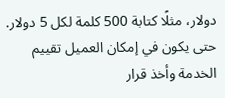دولار، مثلًا كتابة 500 كلمة لكل 5 دولار. حتى يكون في إمكان العميل تقييم الخدمة وأخذ قرار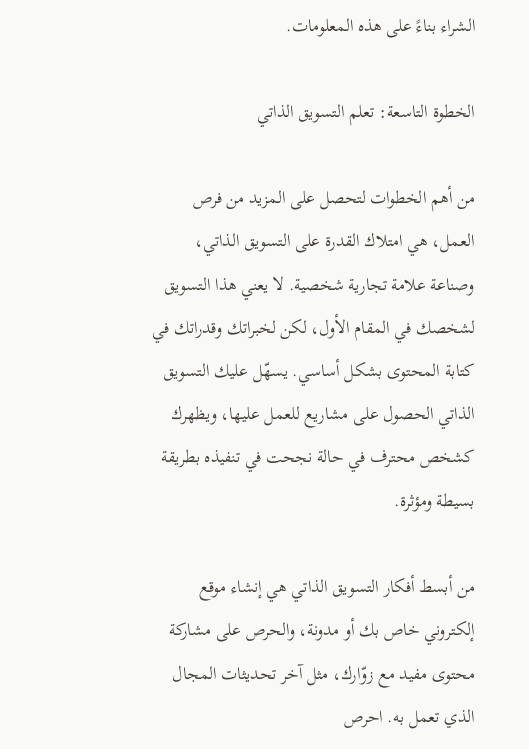الشراء بناءً على هذه المعلومات.

الخطوة التاسعة: تعلم التسويق الذاتي

من أهم الخطوات لتحصل على المزيد من فرص العمل، هي امتلاك القدرة على التسويق الذاتي، وصناعة علامة تجارية شخصية. لا يعني هذا التسويق لشخصك في المقام الأول، لكن لخبراتك وقدراتك في كتابة المحتوى بشكل أساسي. يسهّل عليك التسويق الذاتي الحصول على مشاريع للعمل عليها، ويظهرك كشخص محترف في حالة نجحت في تنفيذه بطريقة بسيطة ومؤثرة.

من أبسط أفكار التسويق الذاتي هي إنشاء موقع إلكتروني خاص بك أو مدونة، والحرص على مشاركة محتوى مفيد مع زوّارك، مثل آخر تحديثات المجال الذي تعمل به. احرص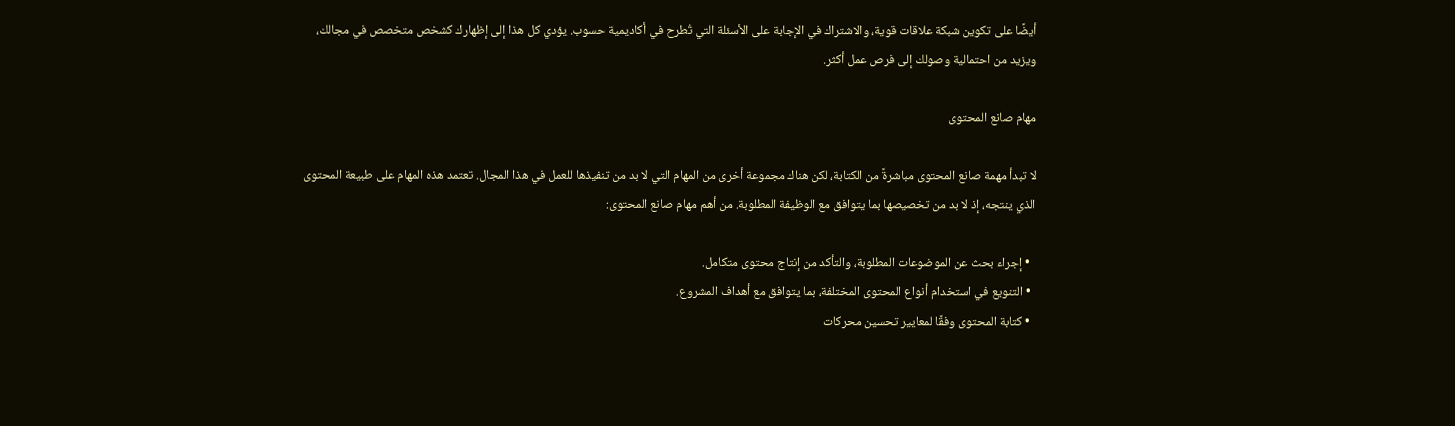أيضًا على تكوين شبكة علاقات قوية، والاشتراك في الإجابة على الأسئلة التي تُطرح في أكاديمية حسوب. يؤدي كل هذا إلى إظهارك كشخص متخصص في مجالك، ويزيد من احتمالية وصولك إلى فرص عمل أكثر.

مهام صانع المحتوى

لا تبدأ مهمة صانع المحتوى مباشرةً من الكتابة، لكن هناك مجموعة أخرى من المهام التي لا بد من تنفيذها للعمل في هذا المجال. تعتمد هذه المهام على طبيعة المحتوى الذي ينتجه، إذ لا بد من تخصيصها بما يتوافق مع الوظيفة المطلوبة. من أهم مهام صانع المحتوى:

  • إجراء بحث عن الموضوعات المطلوبة، والتأكد من إنتاج محتوى متكامل.
  • التنويع في استخدام أنواع المحتوى المختلفة، بما يتوافق مع أهداف المشروع.
  • كتابة المحتوى وفقًا لمعايير تحسين محركات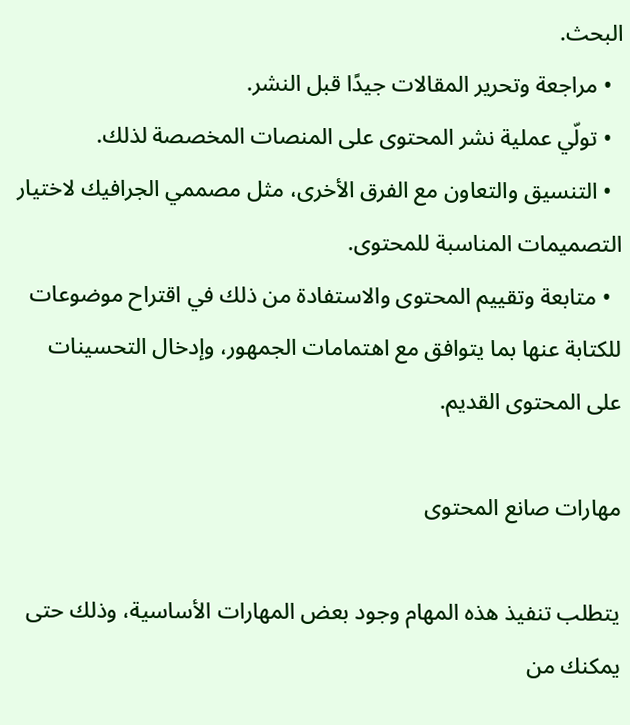البحث.
  • مراجعة وتحرير المقالات جيدًا قبل النشر.
  • تولّي عملية نشر المحتوى على المنصات المخصصة لذلك.
  • التنسيق والتعاون مع الفرق الأخرى، مثل مصممي الجرافيك لاختيار التصميمات المناسبة للمحتوى.
  • متابعة وتقييم المحتوى والاستفادة من ذلك في اقتراح موضوعات للكتابة عنها بما يتوافق مع اهتمامات الجمهور، وإدخال التحسينات على المحتوى القديم.

مهارات صانع المحتوى

يتطلب تنفيذ هذه المهام وجود بعض المهارات الأساسية، وذلك حتى يمكنك من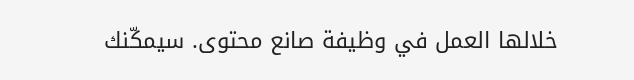خلالها العمل في وظيفة صانع محتوى. سيمكّنك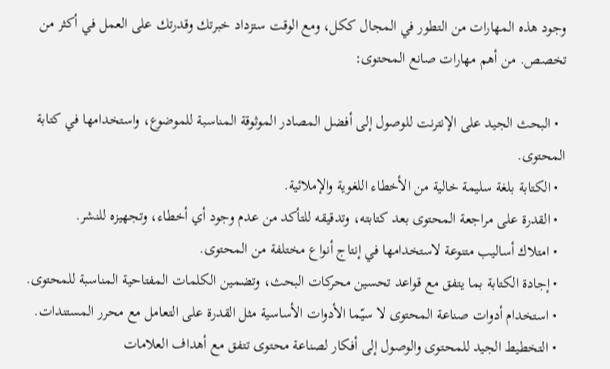وجود هذه المهارات من التطور في المجال ككل، ومع الوقت ستزداد خبرتك وقدرتك على العمل في أكثر من تخصص. من أهم مهارات صانع المحتوى:

  • البحث الجيد على الإنترنت للوصول إلى أفضل المصادر الموثوقة المناسبة للموضوع، واستخدامها في كتابة المحتوى.
  • الكتابة بلغة سليمة خالية من الأخطاء اللغوية والإملائية.
  • القدرة على مراجعة المحتوى بعد كتابته، وتدقيقه للتأكد من عدم وجود أي أخطاء، وتجهيزه للنشر.
  • امتلاك أساليب متنوعة لاستخدامها في إنتاج أنواع مختلفة من المحتوى.
  • إجادة الكتابة بما يتفق مع قواعد تحسين محركات البحث، وتضمين الكلمات المفتاحية المناسبة للمحتوى.
  • استخدام أدوات صناعة المحتوى لا سيّما الأدوات الأساسية مثل القدرة على التعامل مع محرر المستندات.
  • التخطيط الجيد للمحتوى والوصول إلى أفكار لصناعة محتوى تتفق مع أهداف العلامات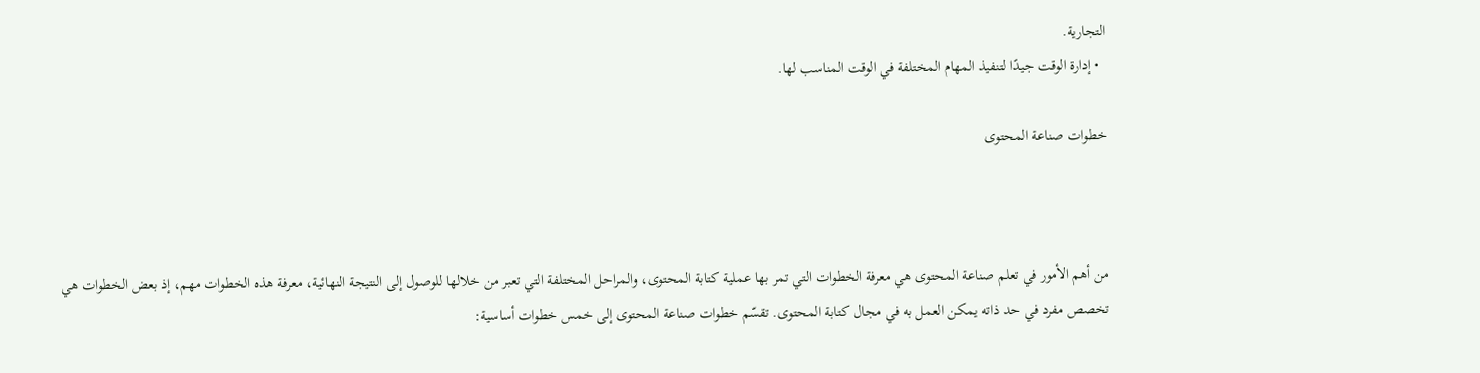التجارية.
  • إدارة الوقت جيدًا لتنفيذ المهام المختلفة في الوقت المناسب لها.

خطوات صناعة المحتوى



من أهم الأمور في تعلم صناعة المحتوى هي معرفة الخطوات التي تمر بها عملية كتابة المحتوى، والمراحل المختلفة التي تعبر من خلالها للوصول إلى النتيجة النهائية، معرفة هذه الخطوات مهم، إذ بعض الخطوات هي تخصص مفرد في حد ذاته يمكن العمل به في مجال كتابة المحتوى. تقسّم خطوات صناعة المحتوى إلى خمس خطوات أساسية: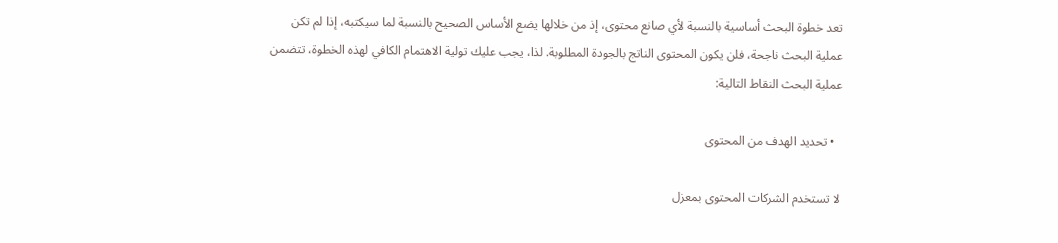تعد خطوة البحث أساسية بالنسبة لأي صانع محتوى، إذ من خلالها يضع الأساس الصحيح بالنسبة لما سيكتبه، إذا لم تكن عملية البحث ناجحة، فلن يكون المحتوى الناتج بالجودة المطلوبة. لذا، يجب عليك تولية الاهتمام الكافي لهذه الخطوة، تتضمن عملية البحث النقاط التالية:

  • تحديد الهدف من المحتوى

لا تستخدم الشركات المحتوى بمعزل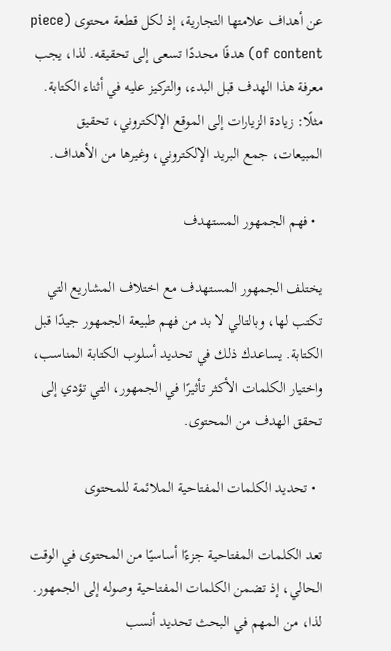عن أهداف علامتها التجارية، إذ لكل قطعة محتوى (piece of content) هدفًا محددًا تسعى إلى تحقيقه. لذا، يجب معرفة هذا الهدف قبل البدء، والتركيز عليه في أثناء الكتابة. مثلًا: زيادة الزيارات إلى الموقع الإلكتروني، تحقيق المبيعات، جمع البريد الإلكتروني، وغيرها من الأهداف.

  • فهم الجمهور المستهدف

يختلف الجمهور المستهدف مع اختلاف المشاريع التي تكتب لها، وبالتالي لا بد من فهم طبيعة الجمهور جيدًا قبل الكتابة. يساعدك ذلك في تحديد أسلوب الكتابة المناسب، واختيار الكلمات الأكثر تأثيرًا في الجمهور، التي تؤدي إلى تحقق الهدف من المحتوى.

  • تحديد الكلمات المفتاحية الملائمة للمحتوى

تعد الكلمات المفتاحية جزءًا أساسيًا من المحتوى في الوقت الحالي، إذ تضمن الكلمات المفتاحية وصوله إلى الجمهور. لذا، من المهم في البحث تحديد أنسب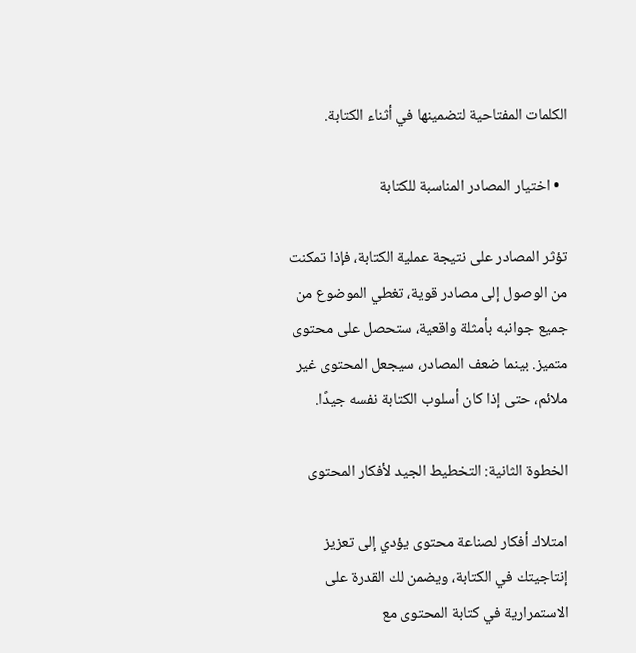الكلمات المفتاحية لتضمينها في أثناء الكتابة.

  • اختيار المصادر المناسبة للكتابة

تؤثر المصادر على نتيجة عملية الكتابة، فإذا تمكنت من الوصول إلى مصادر قوية، تغطي الموضوع من جميع جوانبه بأمثلة واقعية، ستحصل على محتوى متميز. بينما ضعف المصادر، سيجعل المحتوى غير ملائم، حتى إذا كان أسلوب الكتابة نفسه جيدًا.

الخطوة الثانية: التخطيط الجيد لأفكار المحتوى

امتلاك أفكار لصناعة محتوى يؤدي إلى تعزيز إنتاجيتك في الكتابة، ويضمن لك القدرة على الاستمرارية في كتابة المحتوى مع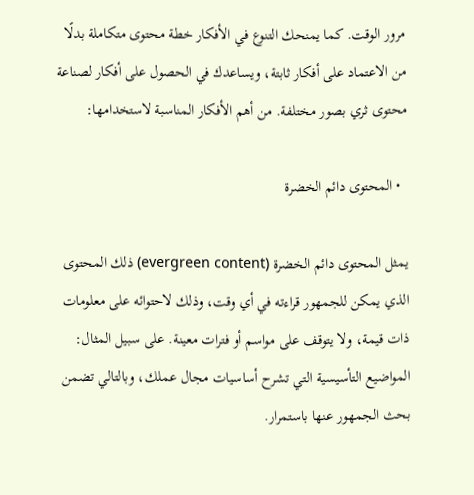مرور الوقت. كما يمنحك التنوع في الأفكار خطة محتوى متكاملة بدلًا من الاعتماد على أفكار ثابتة، ويساعدك في الحصول على أفكار لصناعة محتوى ثري بصور مختلفة. من أهم الأفكار المناسبة لاستخدامها:

  • المحتوى دائم الخضرة

يمثل المحتوى دائم الخضرة (evergreen content) ذلك المحتوى الذي يمكن للجمهور قراءته في أي وقت، وذلك لاحتوائه على معلومات ذات قيمة، ولا يتوقف على مواسم أو فترات معينة. على سبيل المثال: المواضيع التأسيسية التي تشرح أساسيات مجال عملك، وبالتالي تضمن بحث الجمهور عنها باستمرار.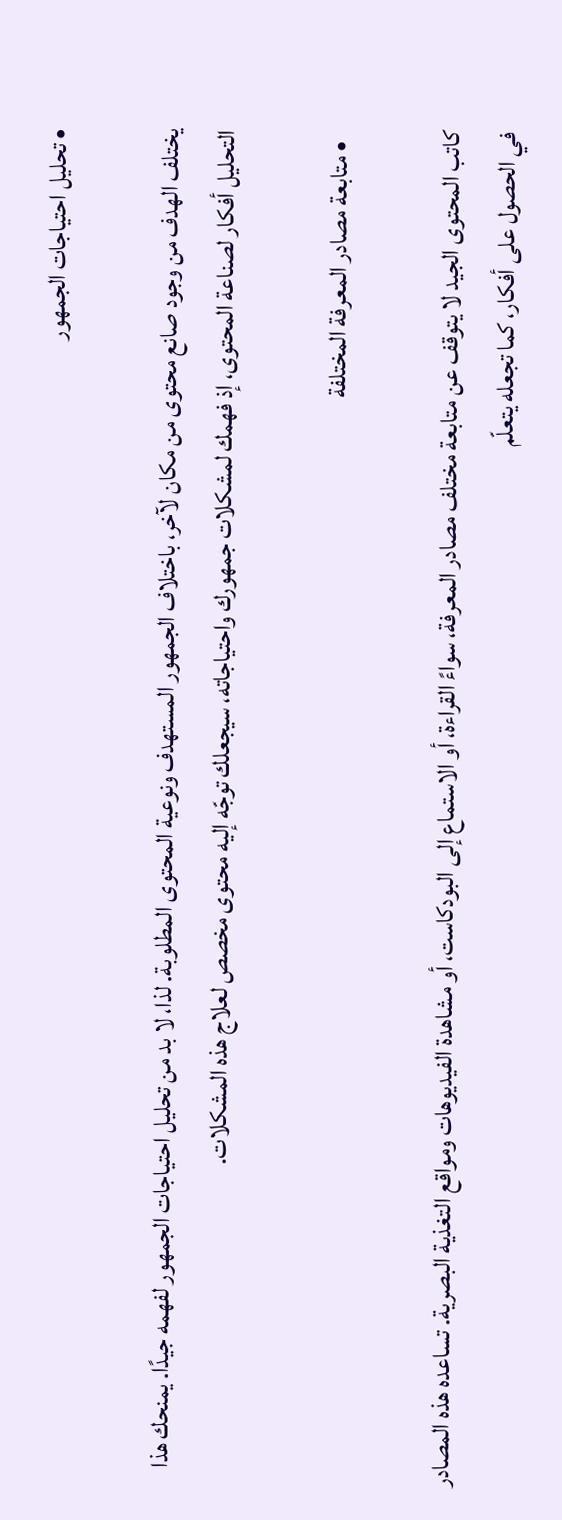• تحليل احتياجات الجمهور

يختلف الهدف من وجود صانع محتوى من مكان لآخر، باختلاف الجمهور المستهدف ونوعية المحتوى المطلوبة. لذا، لا بد من تحليل احتياجات الجمهور لفهمه جيدًا. يمنحك هذا التحليل أفكار لصناعة المحتوى، إذ فهمك لمشكلات جمهورك واحتياجاته، سيجعلك توجّه إليه محتوى مخصص لعلاج هذه المشكلات.

  • متابعة مصادر المعرفة المختلفة

كاتب المحتوى الجيد لا يتوقف عن متابعة مختلف مصادر المعرفة، سواءً القراءة، أو الاستماع إلى البودكاست، أو مشاهدة الفيديوهات ومواقع التغذية البصرية. تساعده هذه المصادر في الحصول على أفكار، كما تجعله يتعلّم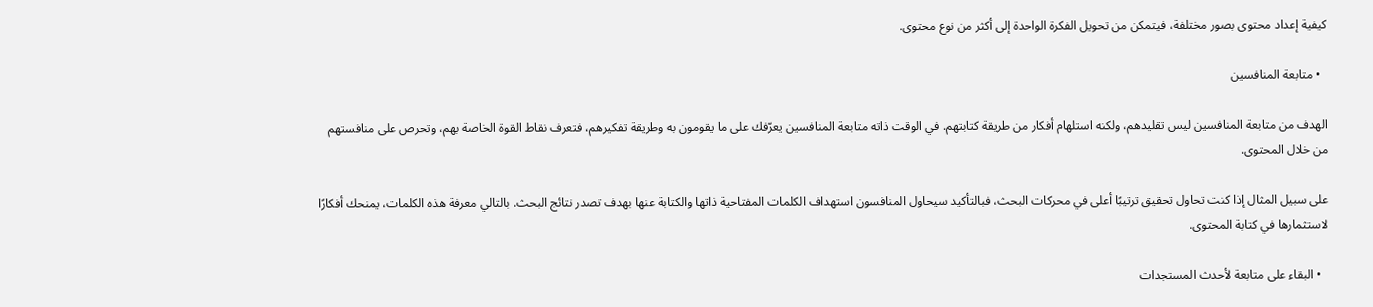كيفية إعداد محتوى بصور مختلفة، فيتمكن من تحويل الفكرة الواحدة إلى أكثر من نوع محتوى.

  • متابعة المنافسين

الهدف من متابعة المنافسين ليس تقليدهم، ولكنه استلهام أفكار من طريقة كتابتهم. في الوقت ذاته متابعة المنافسين يعرّفك على ما يقومون به وطريقة تفكيرهم، فتعرف نقاط القوة الخاصة بهم، وتحرص على منافستهم من خلال المحتوى.

على سبيل المثال إذا كنت تحاول تحقيق ترتيبًا أعلى في محركات البحث، فبالتأكيد سيحاول المنافسون استهداف الكلمات المفتاحية ذاتها والكتابة عنها بهدف تصدر نتائج البحث. بالتالي معرفة هذه الكلمات، يمنحك أفكارًا لاستثمارها في كتابة المحتوى.

  • البقاء على متابعة لأحدث المستجدات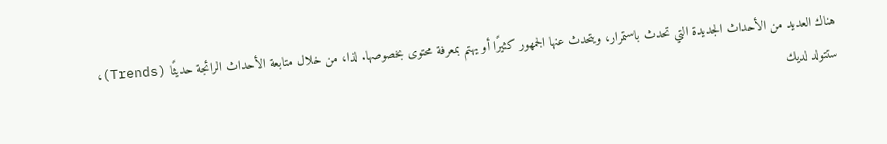هناك العديد من الأحداث الجديدة التي تحدث باستمرار، ويتحدث عنها الجمهور كثيرًا أو يهتم بمعرفة محتوى بخصوصها. لذا، من خلال متابعة الأحداث الرائجة حديثًا (Trends)، ستتولد لديك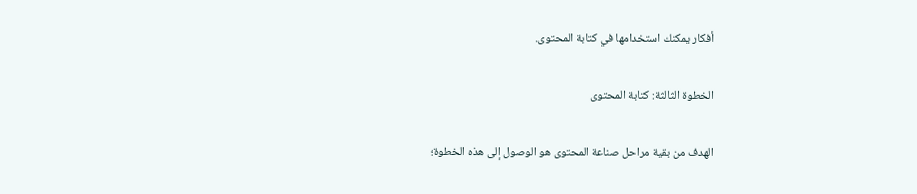أفكار يمكنك استخدامها في كتابة المحتوى.

الخطوة الثالثة: كتابة المحتوى

الهدف من بقية مراحل صناعة المحتوى هو الوصول إلى هذه الخطوة؛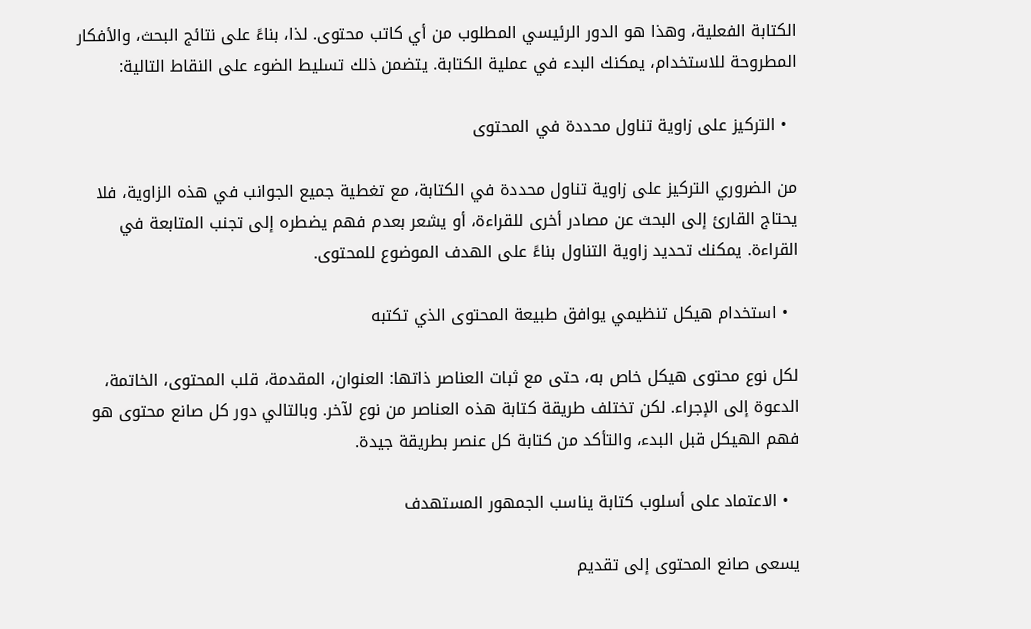الكتابة الفعلية، وهذا هو الدور الرئيسي المطلوب من أي كاتب محتوى. لذا، بناءً على نتائج البحث، والأفكار المطروحة للاستخدام، يمكنك البدء في عملية الكتابة. يتضمن ذلك تسليط الضوء على النقاط التالية:

  • التركيز على زاوية تناول محددة في المحتوى

من الضروري التركيز على زاوية تناول محددة في الكتابة، مع تغطية جميع الجوانب في هذه الزاوية، فلا يحتاج القارئ إلى البحث عن مصادر أخرى للقراءة، أو يشعر بعدم فهم يضطره إلى تجنب المتابعة في القراءة. يمكنك تحديد زاوية التناول بناءً على الهدف الموضوع للمحتوى.

  • استخدام هيكل تنظيمي يوافق طبيعة المحتوى الذي تكتبه

لكل نوع محتوى هيكل خاص به، حتى مع ثبات العناصر ذاتها: العنوان، المقدمة، قلب المحتوى، الخاتمة، الدعوة إلى الإجراء. لكن تختلف طريقة كتابة هذه العناصر من نوع لآخر. وبالتالي دور كل صانع محتوى هو فهم الهيكل قبل البدء، والتأكد من كتابة كل عنصر بطريقة جيدة.

  • الاعتماد على أسلوب كتابة يناسب الجمهور المستهدف

يسعى صانع المحتوى إلى تقديم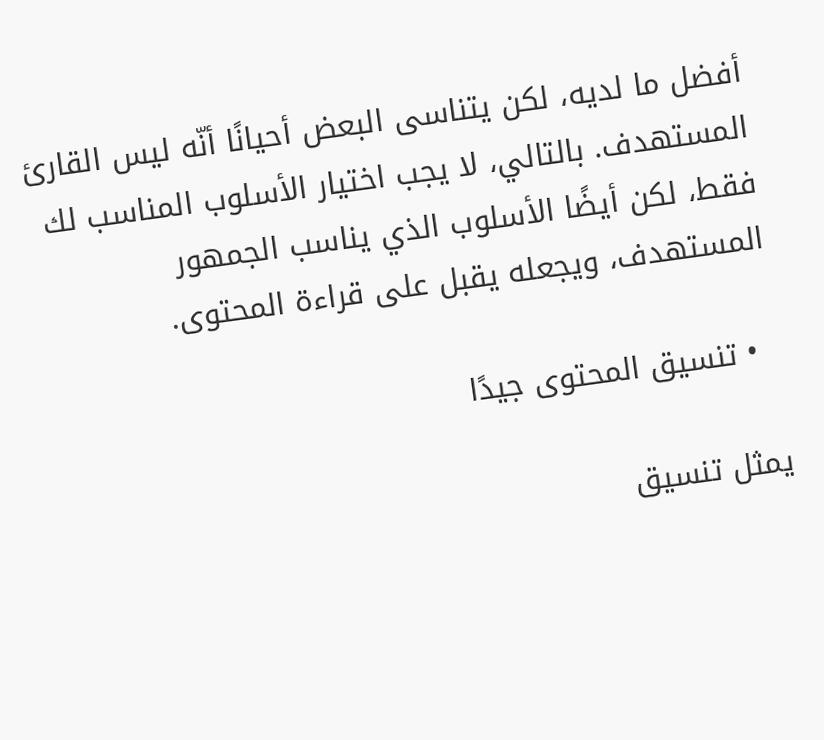أفضل ما لديه، لكن يتناسى البعض أحيانًا أنّه ليس القارئ المستهدف. بالتالي، لا يجب اختيار الأسلوب المناسب لك فقط، لكن أيضًا الأسلوب الذي يناسب الجمهور المستهدف، ويجعله يقبل على قراءة المحتوى.

  • تنسيق المحتوى جيدًا

يمثل تنسيق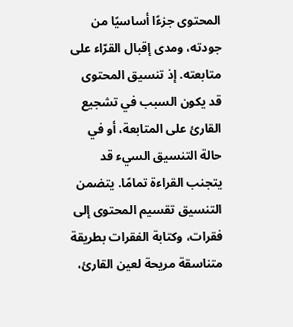المحتوى جزءًا أساسيًا من جودته، ومدى إقبال القرّاء على متابعته. إذ تنسيق المحتوى قد يكون السبب في تشجيع القارئ على المتابعة، أو في حالة التنسيق السيء قد يتجنب القراءة تمامًا. يتضمن التنسيق تقسيم المحتوى إلى فقرات، وكتابة الفقرات بطريقة متناسقة مريحة لعين القارئ،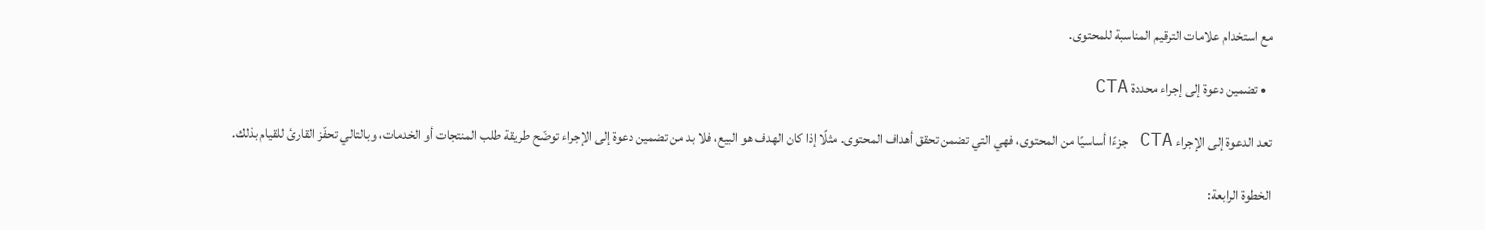مع استخدام علامات الترقيم المناسبة للمحتوى.

  • تضمين دعوة إلى إجراء محددة CTA

تعد الدعوة إلى الإجراء CTA جزءًا أساسيًا من المحتوى، فهي التي تضمن تحقق أهداف المحتوى. مثلًا إذا كان الهدف هو البيع، فلا بد من تضمين دعوة إلى الإجراء توضّح طريقة طلب المنتجات أو الخدمات، وبالتالي تحفّز القارئ للقيام بذلك.

الخطوة الرابعة: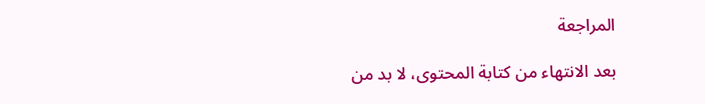المراجعة

بعد الانتهاء من كتابة المحتوى، لا بد من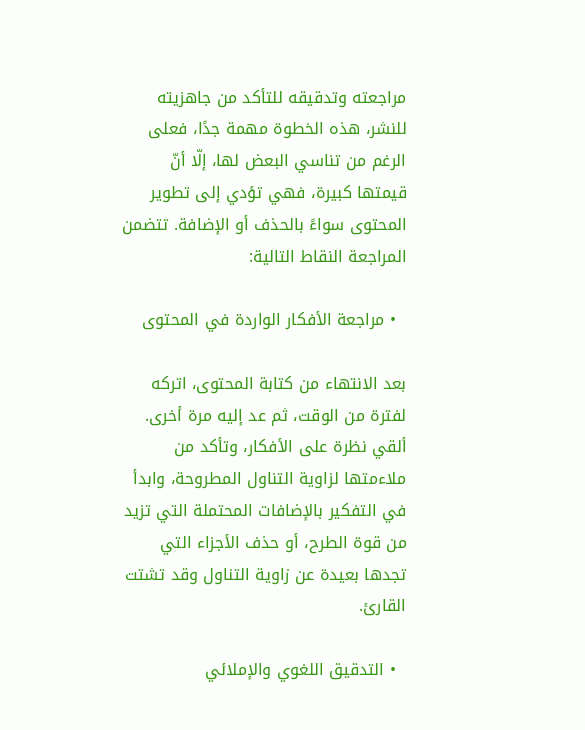مراجعته وتدقيقه للتأكد من جاهزيته للنشر، هذه الخطوة مهمة جدًا، فعلى الرغم من تناسي البعض لها، إلّا أنّ قيمتها كبيرة، فهي تؤدي إلى تطوير المحتوى سواءً بالحذف أو الإضافة. تتضمن المراجعة النقاط التالية:

  • مراجعة الأفكار الواردة في المحتوى

بعد الانتهاء من كتابة المحتوى، اتركه لفترة من الوقت، ثم عد إليه مرة أخرى. ألقي نظرة على الأفكار، وتأكد من ملاءمتها لزاوية التناول المطروحة، وابدأ في التفكير بالإضافات المحتملة التي تزيد من قوة الطرح، أو حذف الأجزاء التي تجدها بعيدة عن زاوية التناول وقد تشتت القارئ.

  • التدقيق اللغوي والإملائي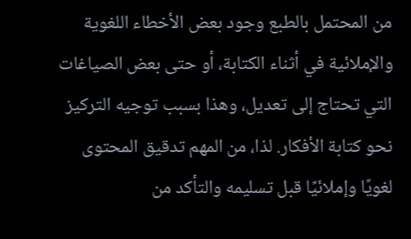من المحتمل بالطبع وجود بعض الأخطاء اللغوية والإملائية في أثناء الكتابة، أو حتى بعض الصياغات التي تحتاج إلى تعديل، وهذا بسبب توجيه التركيز نحو كتابة الأفكار. لذا، من المهم تدقيق المحتوى لغويًا وإملائيًا قبل تسليمه والتأكد من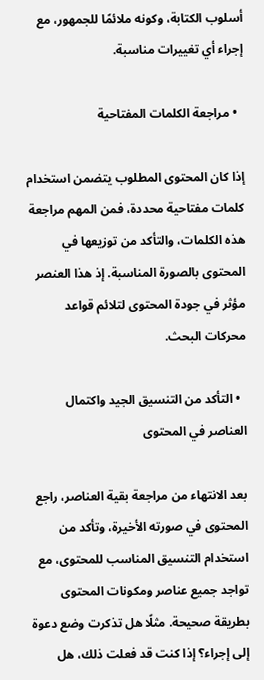أسلوب الكتابة، وكونه ملائمًا للجمهور، مع إجراء أي تغييرات مناسبة.

  • مراجعة الكلمات المفتاحية

إذا كان المحتوى المطلوب يتضمن استخدام كلمات مفتاحية محددة، فمن المهم مراجعة هذه الكلمات، والتأكد من توزيعها في المحتوى بالصورة المناسبة. إذ هذا العنصر مؤثر في جودة المحتوى لتلائم قواعد محركات البحث.

  • التأكد من التنسيق الجيد واكتمال العناصر في المحتوى

بعد الانتهاء من مراجعة بقية العناصر، راجع المحتوى في صورته الأخيرة، وتأكد من استخدام التنسيق المناسب للمحتوى، مع تواجد جميع عناصر ومكونات المحتوى بطريقة صحيحة. مثلًا هل تذكرت وضع دعوة إلى إجراء؟ إذا كنت قد فعلت ذلك، هل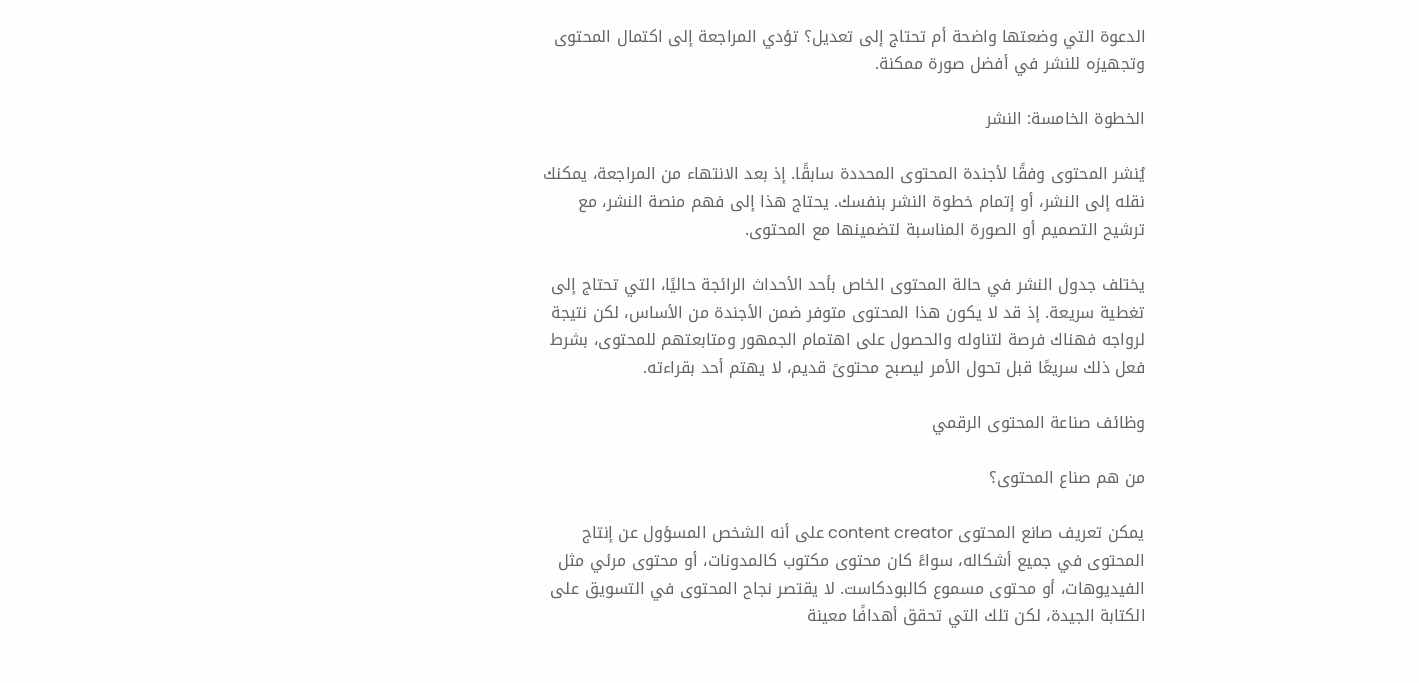الدعوة التي وضعتها واضحة أم تحتاج إلى تعديل؟ تؤدي المراجعة إلى اكتمال المحتوى وتجهيزه للنشر في أفضل صورة ممكنة.

الخطوة الخامسة: النشر

يُنشر المحتوى وفقًا لأجندة المحتوى المحددة سابقًا. إذ بعد الانتهاء من المراجعة، يمكنك نقله إلى النشر، أو إتمام خطوة النشر بنفسك. يحتاج هذا إلى فهم منصة النشر، مع ترشيح التصميم أو الصورة المناسبة لتضمينها مع المحتوى.

يختلف جدول النشر في حالة المحتوى الخاص بأحد الأحداث الرائجة حاليًا، التي تحتاج إلى تغطية سريعة. إذ قد لا يكون هذا المحتوى متوفر ضمن الأجندة من الأساس، لكن نتيجة لرواجه فهناك فرصة لتناوله والحصول على اهتمام الجمهور ومتابعتهم للمحتوى، بشرط فعل ذلك سريعًا قبل تحول الأمر ليصبح محتوىً قديم، لا يهتم أحد بقراءته.

وظائف صناعة المحتوى الرقمي

من هم صناع المحتوى؟

يمكن تعريف صانع المحتوى content creator على أنه الشخص المسؤول عن إنتاج المحتوى في جميع أشكاله، سواءً كان محتوى مكتوب كالمدونات، أو محتوى مرئي مثل الفيديوهات، أو محتوى مسموع كالبودكاست. لا يقتصر نجاح المحتوى في التسويق على الكتابة الجيدة، لكن تلك التي تحقق أهدافًا معينة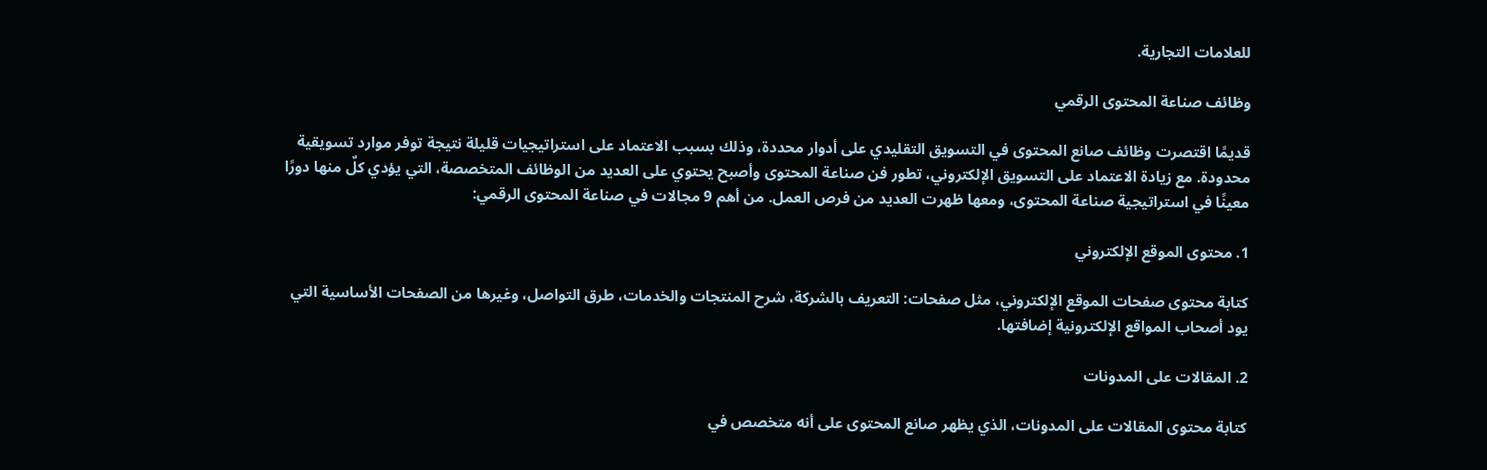للعلامات التجارية.

وظائف صناعة المحتوى الرقمي

قديمًا اقتصرت وظائف صانع المحتوى في التسويق التقليدي على أدوار محددة، وذلك بسبب الاعتماد على استراتيجيات قليلة نتيجة توفر موارد تسويقية محدودة. مع زيادة الاعتماد على التسويق الإلكتروني، تطور فن صناعة المحتوى وأصبح يحتوي على العديد من الوظائف المتخصصة، التي يؤدي كلٌ منها دورًا معينًا في استراتيجية صناعة المحتوى، ومعها ظهرت العديد من فرص العمل. من أهم 9 مجالات في صناعة المحتوى الرقمي:

1. محتوى الموقع الإلكتروني

كتابة محتوى صفحات الموقع الإلكتروني، مثل صفحات: التعريف بالشركة، شرح المنتجات والخدمات، طرق التواصل، وغيرها من الصفحات الأساسية التي يود أصحاب المواقع الإلكترونية إضافتها.

2. المقالات على المدونات

كتابة محتوى المقالات على المدونات، الذي يظهر صانع المحتوى على أنه متخصص في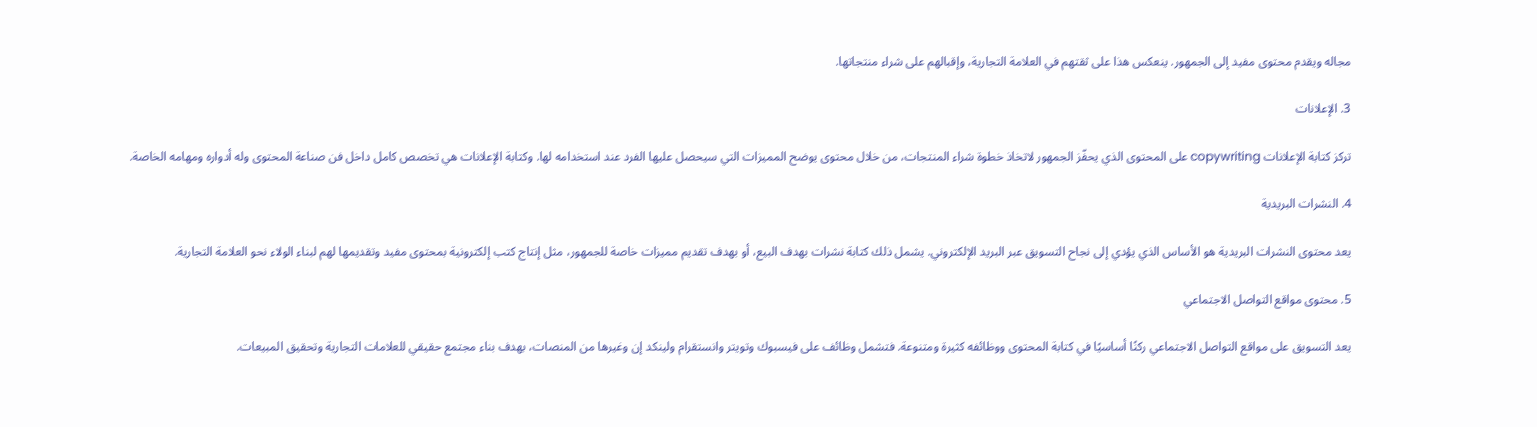مجاله ويقدم محتوى مفيد إلى الجمهور. ينعكس هذا على ثقتهم في العلامة التجارية، وإقبالهم على شراء منتجاتها.

3. الإعلانات

تركز كتابة الإعلانات copywriting على المحتوى الذي يحفّز الجمهور لاتخاذ خطوة شراء المنتجات، من خلال محتوى يوضح المميزات التي سيحصل عليها الفرد عند استخدامه لها. وكتابة الإعلانات هي تخصص كامل داخل فن صناعة المحتوى وله أدواره ومهامه الخاصة.

4. النشرات البريدية

يعد محتوى النشرات البريدية هو الأساس الذي يؤدي إلى نجاح التسويق عبر البريد الإلكتروني. يشمل ذلك كتابة نشرات بهدف البيع، أو بهدف تقديم مميزات خاصة للجمهور، مثل إنتاج كتب إلكترونية بمحتوى مفيد وتقديمها لهم لبناء الولاء نحو العلامة التجارية.

5. محتوى مواقع التواصل الاجتماعي

يعد التسويق على مواقع التواصل الاجتماعي ركنًا أساسيًا في كتابة المحتوى ووظائفه كثيرة ومتنوعة. فتشمل وظائف على فيسبوك وتويتر وانستقرام ولينكد إن وغيرها من المنصات، بهدف بناء مجتمع حقيقي للعلامات التجارية وتحقيق المبيعات.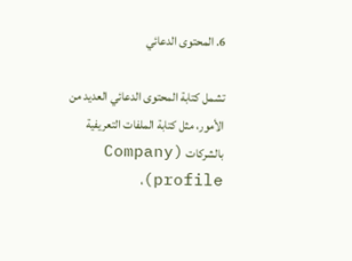6. المحتوى الدعائي

تشمل كتابة المحتوى الدعائي العديد من الأمور، مثل كتابة الملفات التعريفية بالشركات (Company profile)،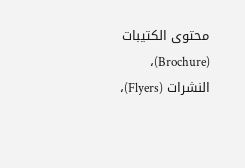محتوى الكتيبات (Brochure)، النشرات (Flyers)،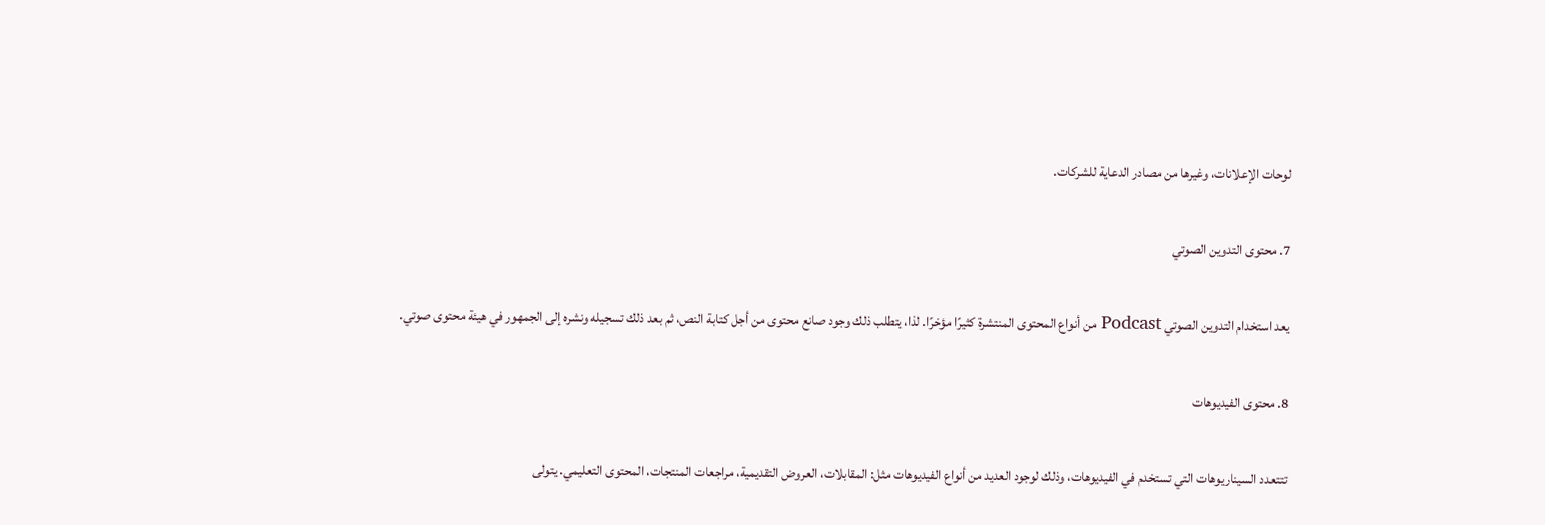لوحات الإعلانات، وغيرها من مصادر الدعاية للشركات.

7. محتوى التدوين الصوتي

يعد استخدام التدوين الصوتي Podcast من أنواع المحتوى المنتشرة كثيرًا مؤخرًا. لذا، يتطلب ذلك وجود صانع محتوى من أجل كتابة النص، ثم بعد ذلك تسجيله ونشره إلى الجمهور في هيئة محتوى صوتي.

8. محتوى الفيديوهات

تتتعدد السيناريوهات التي تستخدم في الفيديوهات، وذلك لوجود العديد من أنواع الفيديوهات مثل: المقابلات، العروض التقديمية، مراجعات المنتجات، المحتوى التعليمي. يتولى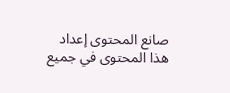صانع المحتوى إعداد هذا المحتوى في جميع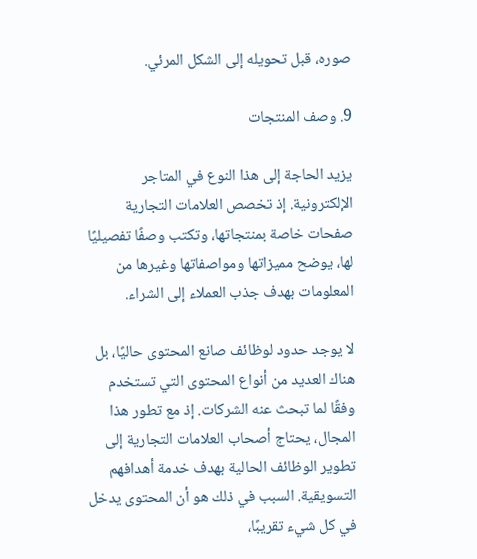صوره، قبل تحويله إلى الشكل المرئي.

9. وصف المنتجات

يزيد الحاجة إلى هذا النوع في المتاجر الإلكترونية. إذ تخصص العلامات التجارية صفحات خاصة بمنتجاتها، وتكتب وصفًا تفصيليًا لها، يوضح مميزاتها ومواصفاتها وغيرها من المعلومات بهدف جذب العملاء إلى الشراء.

لا يوجد حدود لوظائف صانع المحتوى حاليًا، بل هناك العديد من أنواع المحتوى التي تستخدم وفقًا لما تبحث عنه الشركات. إذ مع تطور هذا المجال، يحتاج أصحاب العلامات التجارية إلى تطوير الوظائف الحالية بهدف خدمة أهدافهم التسويقية. السبب في ذلك هو أن المحتوى يدخل في كل شيء تقريبًا،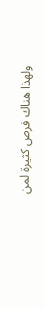ولهذا هناك فرص كثيرة لمن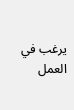يرغب في العمل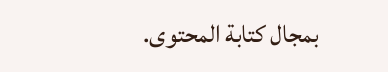بمجال كتابة المحتوى.